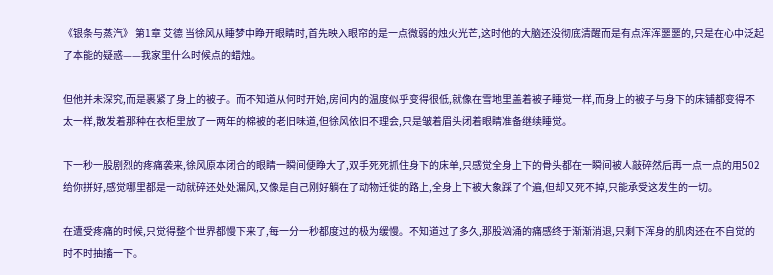《银条与蒸汽》 第1章 艾德 当徐风从睡梦中睁开眼睛时,首先映入眼帘的是一点微弱的烛火光芒,这时他的大脑还没彻底清醒而是有点浑浑噩噩的,只是在心中泛起了本能的疑惑——我家里什么时候点的蜡烛。

但他并未深究,而是裹紧了身上的被子。而不知道从何时开始,房间内的温度似乎变得很低,就像在雪地里盖着被子睡觉一样,而身上的被子与身下的床铺都变得不太一样,散发着那种在衣柜里放了一两年的棉被的老旧味道,但徐风依旧不理会,只是皱着眉头闭着眼睛准备继续睡觉。

下一秒一股剧烈的疼痛袭来,徐风原本闭合的眼睛一瞬间便睁大了,双手死死抓住身下的床单,只感觉全身上下的骨头都在一瞬间被人敲碎然后再一点一点的用502给你拼好,感觉哪里都是一动就碎还处处漏风,又像是自己刚好躺在了动物迁徙的路上,全身上下被大象踩了个遍,但却又死不掉,只能承受这发生的一切。

在遭受疼痛的时候,只觉得整个世界都慢下来了,每一分一秒都度过的极为缓慢。不知道过了多久,那股汹涌的痛感终于渐渐消退,只剩下浑身的肌肉还在不自觉的时不时抽搐一下。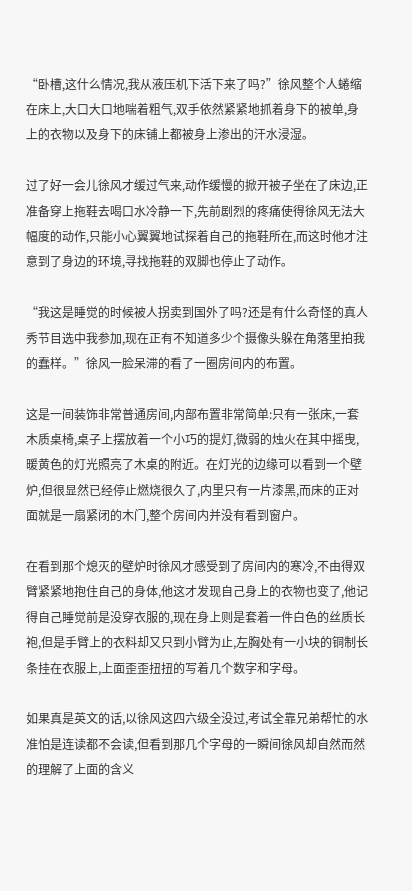“卧槽,这什么情况,我从液压机下活下来了吗?”徐风整个人蜷缩在床上,大口大口地喘着粗气,双手依然紧紧地抓着身下的被单,身上的衣物以及身下的床铺上都被身上渗出的汗水浸湿。

过了好一会儿徐风才缓过气来,动作缓慢的掀开被子坐在了床边,正准备穿上拖鞋去喝口水冷静一下,先前剧烈的疼痛使得徐风无法大幅度的动作,只能小心翼翼地试探着自己的拖鞋所在,而这时他才注意到了身边的环境,寻找拖鞋的双脚也停止了动作。

“我这是睡觉的时候被人拐卖到国外了吗?还是有什么奇怪的真人秀节目选中我参加,现在正有不知道多少个摄像头躲在角落里拍我的蠢样。”徐风一脸呆滞的看了一圈房间内的布置。

这是一间装饰非常普通房间,内部布置非常简单:只有一张床,一套木质桌椅,桌子上摆放着一个小巧的提灯,微弱的烛火在其中摇曳,暖黄色的灯光照亮了木桌的附近。在灯光的边缘可以看到一个壁炉,但很显然已经停止燃烧很久了,内里只有一片漆黑,而床的正对面就是一扇紧闭的木门,整个房间内并没有看到窗户。

在看到那个熄灭的壁炉时徐风才感受到了房间内的寒冷,不由得双臂紧紧地抱住自己的身体,他这才发现自己身上的衣物也变了,他记得自己睡觉前是没穿衣服的,现在身上则是套着一件白色的丝质长袍,但是手臂上的衣料却又只到小臂为止,左胸处有一小块的铜制长条挂在衣服上,上面歪歪扭扭的写着几个数字和字母。

如果真是英文的话,以徐风这四六级全没过,考试全靠兄弟帮忙的水准怕是连读都不会读,但看到那几个字母的一瞬间徐风却自然而然的理解了上面的含义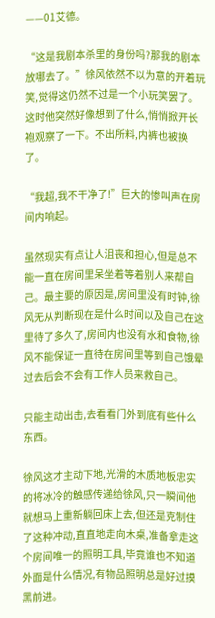——01艾德。

“这是我剧本杀里的身份吗?那我的剧本放哪去了。”徐风依然不以为意的开着玩笑,觉得这仍然不过是一个小玩笑罢了。这时他突然好像想到了什么,悄悄掀开长袍观察了一下。不出所料,内裤也被换了。

“我超,我不干净了!”巨大的惨叫声在房间内响起。

虽然现实有点让人沮丧和担心,但是总不能一直在房间里呆坐着等着别人来帮自己。最主要的原因是,房间里没有时钟,徐风无从判断现在是什么时间以及自己在这里待了多久了,房间内也没有水和食物,徐风不能保证一直待在房间里等到自己饿晕过去后会不会有工作人员来救自己。

只能主动出击,去看看门外到底有些什么东西。

徐风这才主动下地,光滑的木质地板忠实的将冰冷的触感传递给徐风,只一瞬间他就想马上重新躺回床上去,但还是克制住了这种冲动,直直地走向木桌,准备拿走这个房间唯一的照明工具,毕竟谁也不知道外面是什么情况,有物品照明总是好过摸黑前进。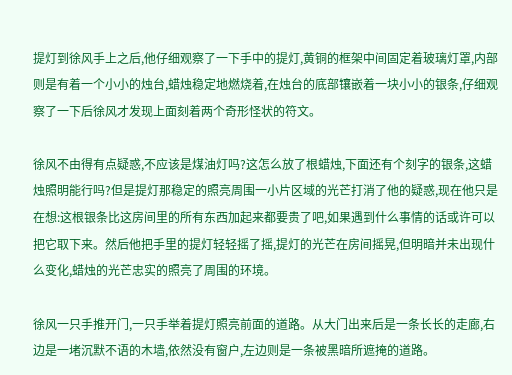提灯到徐风手上之后,他仔细观察了一下手中的提灯,黄铜的框架中间固定着玻璃灯罩,内部则是有着一个小小的烛台,蜡烛稳定地燃烧着,在烛台的底部镶嵌着一块小小的银条,仔细观察了一下后徐风才发现上面刻着两个奇形怪状的符文。

徐风不由得有点疑惑,不应该是煤油灯吗?这怎么放了根蜡烛,下面还有个刻字的银条,这蜡烛照明能行吗?但是提灯那稳定的照亮周围一小片区域的光芒打消了他的疑惑,现在他只是在想:这根银条比这房间里的所有东西加起来都要贵了吧,如果遇到什么事情的话或许可以把它取下来。然后他把手里的提灯轻轻摇了摇,提灯的光芒在房间摇晃,但明暗并未出现什么变化,蜡烛的光芒忠实的照亮了周围的环境。

徐风一只手推开门,一只手举着提灯照亮前面的道路。从大门出来后是一条长长的走廊,右边是一堵沉默不语的木墙,依然没有窗户,左边则是一条被黑暗所遮掩的道路。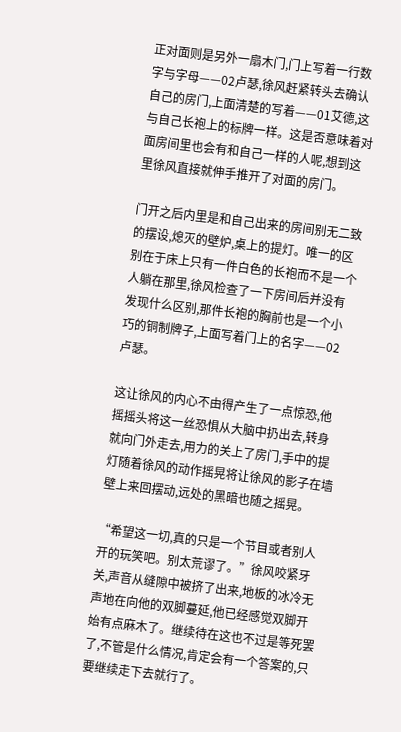正对面则是另外一扇木门,门上写着一行数字与字母——02卢瑟,徐风赶紧转头去确认自己的房门,上面清楚的写着——01艾德,这与自己长袍上的标牌一样。这是否意味着对面房间里也会有和自己一样的人呢,想到这里徐风直接就伸手推开了对面的房门。

门开之后内里是和自己出来的房间别无二致的摆设,熄灭的壁炉,桌上的提灯。唯一的区别在于床上只有一件白色的长袍而不是一个人躺在那里,徐风检查了一下房间后并没有发现什么区别,那件长袍的胸前也是一个小巧的铜制牌子,上面写着门上的名字——02卢瑟。

这让徐风的内心不由得产生了一点惊恐,他摇摇头将这一丝恐惧从大脑中扔出去,转身就向门外走去,用力的关上了房门,手中的提灯随着徐风的动作摇晃将让徐风的影子在墙壁上来回摆动,远处的黑暗也随之摇晃。

“希望这一切,真的只是一个节目或者别人开的玩笑吧。别太荒谬了。”徐风咬紧牙关,声音从缝隙中被挤了出来,地板的冰冷无声地在向他的双脚蔓延,他已经感觉双脚开始有点麻木了。继续待在这也不过是等死罢了,不管是什么情况,肯定会有一个答案的,只要继续走下去就行了。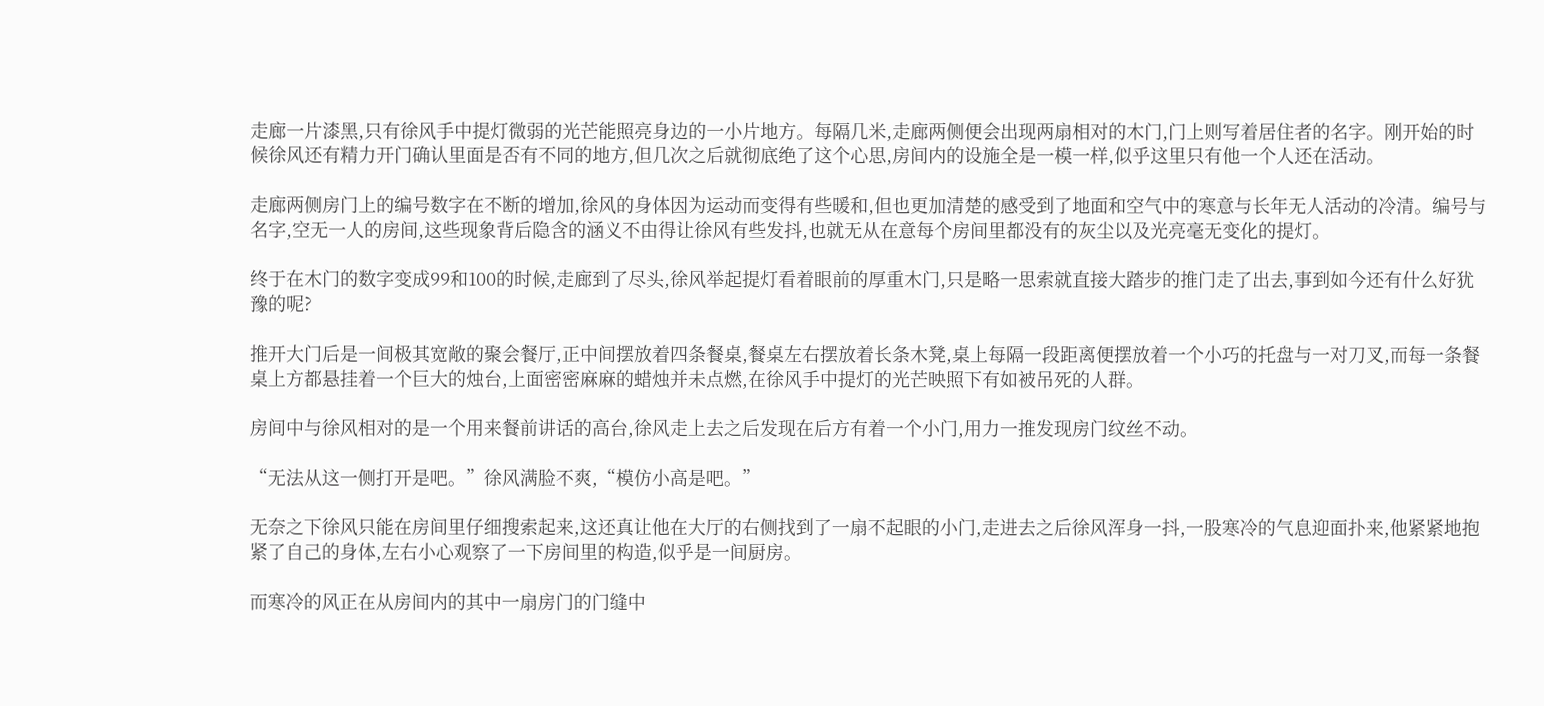走廊一片漆黑,只有徐风手中提灯微弱的光芒能照亮身边的一小片地方。每隔几米,走廊两侧便会出现两扇相对的木门,门上则写着居住者的名字。刚开始的时候徐风还有精力开门确认里面是否有不同的地方,但几次之后就彻底绝了这个心思,房间内的设施全是一模一样,似乎这里只有他一个人还在活动。

走廊两侧房门上的编号数字在不断的增加,徐风的身体因为运动而变得有些暖和,但也更加清楚的感受到了地面和空气中的寒意与长年无人活动的冷清。编号与名字,空无一人的房间,这些现象背后隐含的涵义不由得让徐风有些发抖,也就无从在意每个房间里都没有的灰尘以及光亮毫无变化的提灯。

终于在木门的数字变成99和100的时候,走廊到了尽头,徐风举起提灯看着眼前的厚重木门,只是略一思索就直接大踏步的推门走了出去,事到如今还有什么好犹豫的呢?

推开大门后是一间极其宽敞的聚会餐厅,正中间摆放着四条餐桌,餐桌左右摆放着长条木凳,桌上每隔一段距离便摆放着一个小巧的托盘与一对刀叉,而每一条餐桌上方都悬挂着一个巨大的烛台,上面密密麻麻的蜡烛并未点燃,在徐风手中提灯的光芒映照下有如被吊死的人群。

房间中与徐风相对的是一个用来餐前讲话的高台,徐风走上去之后发现在后方有着一个小门,用力一推发现房门纹丝不动。

“无法从这一侧打开是吧。”徐风满脸不爽,“模仿小高是吧。”

无奈之下徐风只能在房间里仔细搜索起来,这还真让他在大厅的右侧找到了一扇不起眼的小门,走进去之后徐风浑身一抖,一股寒冷的气息迎面扑来,他紧紧地抱紧了自己的身体,左右小心观察了一下房间里的构造,似乎是一间厨房。

而寒冷的风正在从房间内的其中一扇房门的门缝中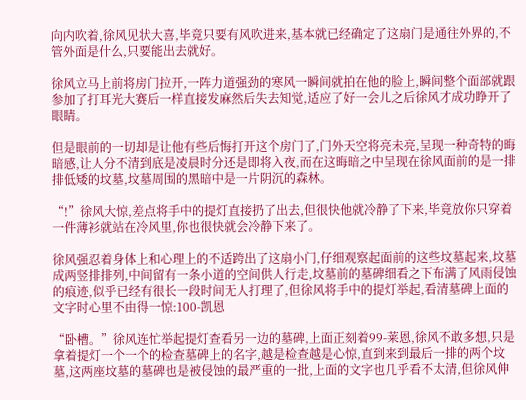向内吹着,徐风见状大喜,毕竟只要有风吹进来,基本就已经确定了这扇门是通往外界的,不管外面是什么,只要能出去就好。

徐风立马上前将房门拉开,一阵力道强劲的寒风一瞬间就拍在他的脸上,瞬间整个面部就跟参加了打耳光大赛后一样直接发麻然后失去知觉,适应了好一会儿之后徐风才成功睁开了眼睛。

但是眼前的一切却是让他有些后悔打开这个房门了,门外天空将亮未亮,呈现一种奇特的晦暗感,让人分不清到底是凌晨时分还是即将入夜,而在这晦暗之中呈现在徐风面前的是一排排低矮的坟墓,坟墓周围的黑暗中是一片阴沉的森林。

“!”徐风大惊,差点将手中的提灯直接扔了出去,但很快他就冷静了下来,毕竟放你只穿着一件薄衫就站在冷风里,你也很快就会冷静下来了。

徐风强忍着身体上和心理上的不适跨出了这扇小门,仔细观察起面前的这些坟墓起来,坟墓成两竖排排列,中间留有一条小道的空间供人行走,坟墓前的墓碑细看之下布满了风雨侵蚀的痕迹,似乎已经有很长一段时间无人打理了,但徐风将手中的提灯举起,看清墓碑上面的文字时心里不由得一惊:100-凯恩

“卧槽。”徐风连忙举起提灯查看另一边的墓碑,上面正刻着99-莱恩,徐风不敢多想,只是拿着提灯一个一个的检查墓碑上的名字,越是检查越是心惊,直到来到最后一排的两个坟墓,这两座坟墓的墓碑也是被侵蚀的最严重的一批,上面的文字也几乎看不太清,但徐风伸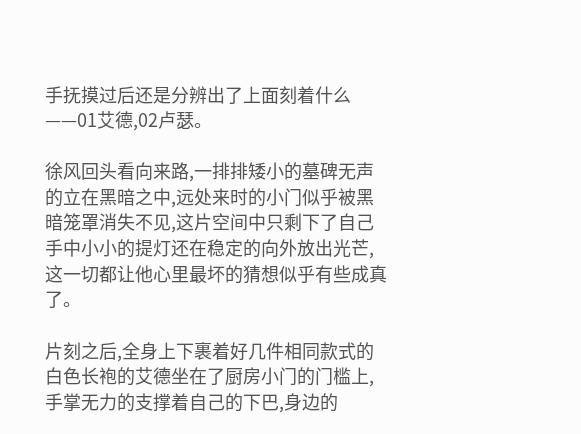手抚摸过后还是分辨出了上面刻着什么——01艾德,02卢瑟。

徐风回头看向来路,一排排矮小的墓碑无声的立在黑暗之中,远处来时的小门似乎被黑暗笼罩消失不见,这片空间中只剩下了自己手中小小的提灯还在稳定的向外放出光芒,这一切都让他心里最坏的猜想似乎有些成真了。

片刻之后,全身上下裹着好几件相同款式的白色长袍的艾德坐在了厨房小门的门槛上,手掌无力的支撑着自己的下巴,身边的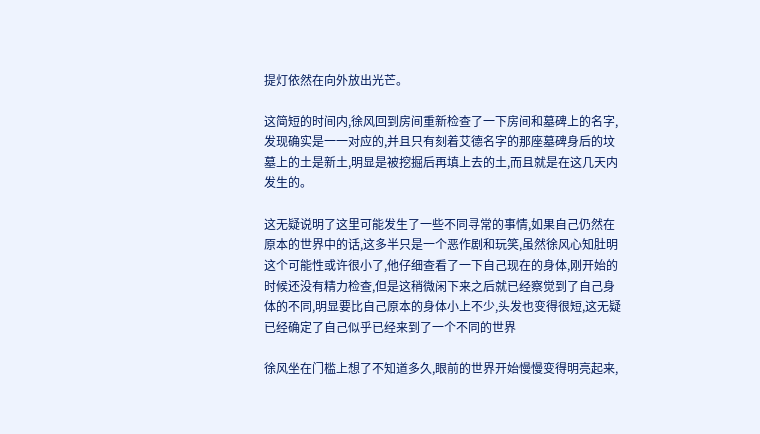提灯依然在向外放出光芒。

这简短的时间内,徐风回到房间重新检查了一下房间和墓碑上的名字,发现确实是一一对应的,并且只有刻着艾德名字的那座墓碑身后的坟墓上的土是新土,明显是被挖掘后再填上去的土,而且就是在这几天内发生的。

这无疑说明了这里可能发生了一些不同寻常的事情,如果自己仍然在原本的世界中的话,这多半只是一个恶作剧和玩笑,虽然徐风心知肚明这个可能性或许很小了,他仔细查看了一下自己现在的身体,刚开始的时候还没有精力检查,但是这稍微闲下来之后就已经察觉到了自己身体的不同,明显要比自己原本的身体小上不少,头发也变得很短,这无疑已经确定了自己似乎已经来到了一个不同的世界

徐风坐在门槛上想了不知道多久,眼前的世界开始慢慢变得明亮起来,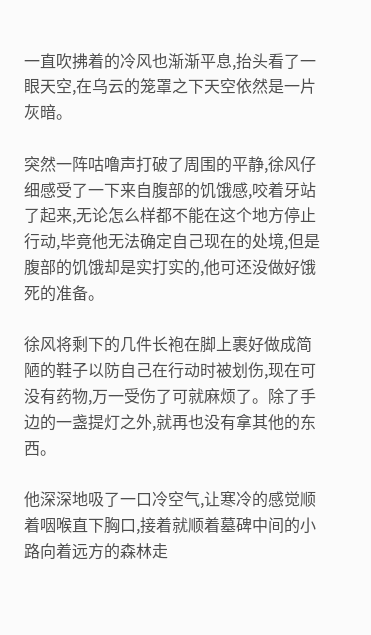一直吹拂着的冷风也渐渐平息,抬头看了一眼天空,在乌云的笼罩之下天空依然是一片灰暗。

突然一阵咕噜声打破了周围的平静,徐风仔细感受了一下来自腹部的饥饿感,咬着牙站了起来,无论怎么样都不能在这个地方停止行动,毕竟他无法确定自己现在的处境,但是腹部的饥饿却是实打实的,他可还没做好饿死的准备。

徐风将剩下的几件长袍在脚上裹好做成简陋的鞋子以防自己在行动时被划伤,现在可没有药物,万一受伤了可就麻烦了。除了手边的一盏提灯之外,就再也没有拿其他的东西。

他深深地吸了一口冷空气,让寒冷的感觉顺着咽喉直下胸口,接着就顺着墓碑中间的小路向着远方的森林走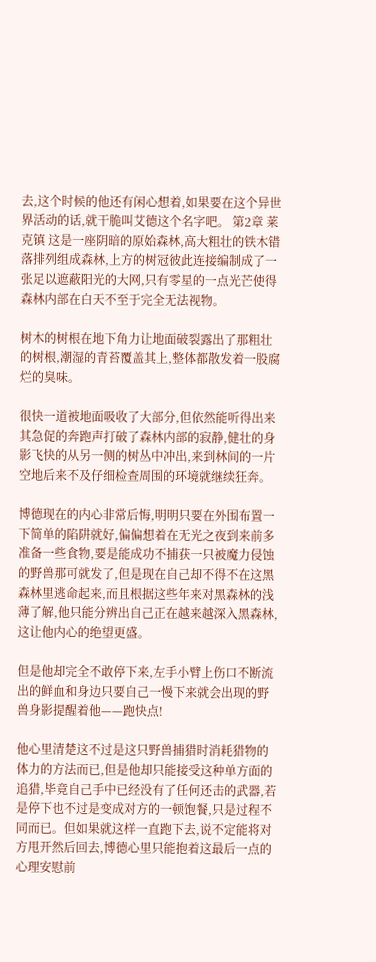去,这个时候的他还有闲心想着,如果要在这个异世界活动的话,就干脆叫艾德这个名字吧。 第2章 莱克镇 这是一座阴暗的原始森林,高大粗壮的铁木错落排列组成森林,上方的树冠彼此连接编制成了一张足以遮蔽阳光的大网,只有零星的一点光芒使得森林内部在白天不至于完全无法视物。

树木的树根在地下角力让地面破裂露出了那粗壮的树根,潮湿的青苔覆盖其上,整体都散发着一股腐烂的臭味。

很快一道被地面吸收了大部分,但依然能听得出来其急促的奔跑声打破了森林内部的寂静,健壮的身影飞快的从另一侧的树丛中冲出,来到林间的一片空地后来不及仔细检查周围的环境就继续狂奔。

博德现在的内心非常后悔,明明只要在外围布置一下简单的陷阱就好,偏偏想着在无光之夜到来前多准备一些食物,要是能成功不捕获一只被魔力侵蚀的野兽那可就发了,但是现在自己却不得不在这黑森林里逃命起来,而且根据这些年来对黑森林的浅薄了解,他只能分辨出自己正在越来越深入黑森林,这让他内心的绝望更盛。

但是他却完全不敢停下来,左手小臂上伤口不断流出的鲜血和身边只要自己一慢下来就会出现的野兽身影提醒着他——跑快点!

他心里清楚这不过是这只野兽捕猎时消耗猎物的体力的方法而已,但是他却只能接受这种单方面的追猎,毕竟自己手中已经没有了任何还击的武器,若是停下也不过是变成对方的一顿饱餐,只是过程不同而已。但如果就这样一直跑下去,说不定能将对方甩开然后回去,博德心里只能抱着这最后一点的心理安慰前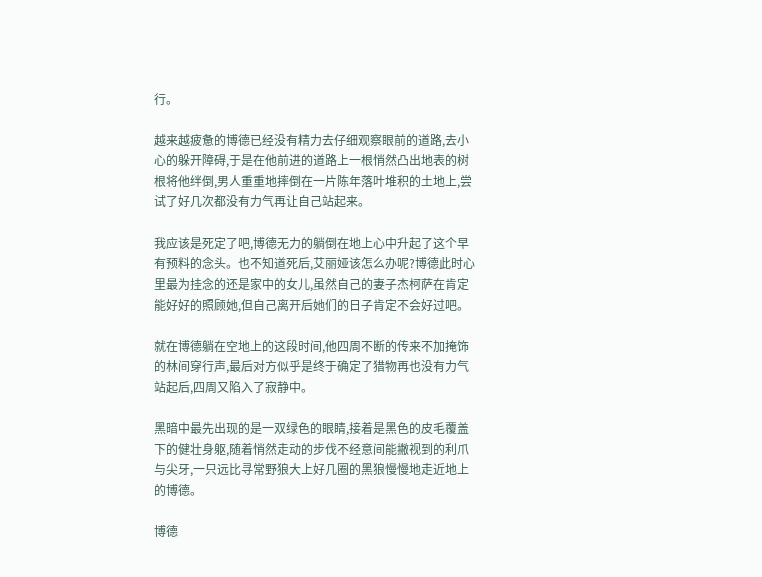行。

越来越疲惫的博德已经没有精力去仔细观察眼前的道路,去小心的躲开障碍,于是在他前进的道路上一根悄然凸出地表的树根将他绊倒,男人重重地摔倒在一片陈年落叶堆积的土地上,尝试了好几次都没有力气再让自己站起来。

我应该是死定了吧,博德无力的躺倒在地上心中升起了这个早有预料的念头。也不知道死后,艾丽娅该怎么办呢?博德此时心里最为挂念的还是家中的女儿,虽然自己的妻子杰柯萨在肯定能好好的照顾她,但自己离开后她们的日子肯定不会好过吧。

就在博德躺在空地上的这段时间,他四周不断的传来不加掩饰的林间穿行声,最后对方似乎是终于确定了猎物再也没有力气站起后,四周又陷入了寂静中。

黑暗中最先出现的是一双绿色的眼睛,接着是黑色的皮毛覆盖下的健壮身躯,随着悄然走动的步伐不经意间能撇视到的利爪与尖牙,一只远比寻常野狼大上好几圈的黑狼慢慢地走近地上的博德。

博德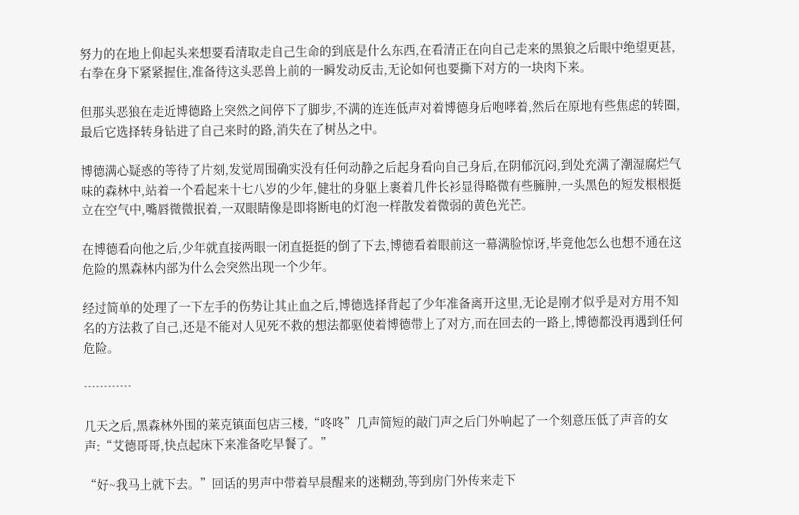努力的在地上仰起头来想要看清取走自己生命的到底是什么东西,在看清正在向自己走来的黑狼之后眼中绝望更甚,右拳在身下紧紧握住,准备待这头恶兽上前的一瞬发动反击,无论如何也要撕下对方的一块肉下来。

但那头恶狼在走近博德路上突然之间停下了脚步,不满的连连低声对着博德身后咆哮着,然后在原地有些焦虑的转圈,最后它选择转身钻进了自己来时的路,消失在了树丛之中。

博德满心疑惑的等待了片刻,发觉周围确实没有任何动静之后起身看向自己身后,在阴郁沉闷,到处充满了潮湿腐烂气味的森林中,站着一个看起来十七八岁的少年,健壮的身躯上裹着几件长衫显得略微有些臃肿,一头黑色的短发根根挺立在空气中,嘴唇微微抿着,一双眼睛像是即将断电的灯泡一样散发着微弱的黄色光芒。

在博德看向他之后,少年就直接两眼一闭直挺挺的倒了下去,博德看着眼前这一幕满脸惊讶,毕竟他怎么也想不通在这危险的黑森林内部为什么会突然出现一个少年。

经过简单的处理了一下左手的伤势让其止血之后,博德选择背起了少年准备离开这里,无论是刚才似乎是对方用不知名的方法救了自己,还是不能对人见死不救的想法都驱使着博德带上了对方,而在回去的一路上,博德都没再遇到任何危险。

…………

几天之后,黑森林外围的莱克镇面包店三楼,“咚咚”几声简短的敲门声之后门外响起了一个刻意压低了声音的女声:“艾德哥哥,快点起床下来准备吃早餐了。”

“好~我马上就下去。”回话的男声中带着早晨醒来的迷糊劲,等到房门外传来走下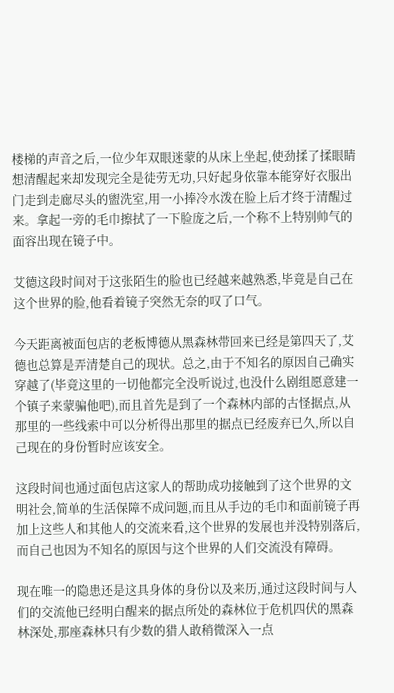楼梯的声音之后,一位少年双眼迷蒙的从床上坐起,使劲揉了揉眼睛想清醒起来却发现完全是徒劳无功,只好起身依靠本能穿好衣服出门走到走廊尽头的盥洗室,用一小捧冷水泼在脸上后才终于清醒过来。拿起一旁的毛巾擦拭了一下脸庞之后,一个称不上特别帅气的面容出现在镜子中。

艾德这段时间对于这张陌生的脸也已经越来越熟悉,毕竟是自己在这个世界的脸,他看着镜子突然无奈的叹了口气。

今天距离被面包店的老板博德从黑森林带回来已经是第四天了,艾德也总算是弄清楚自己的现状。总之,由于不知名的原因自己确实穿越了(毕竟这里的一切他都完全没听说过,也没什么剧组愿意建一个镇子来蒙骗他吧),而且首先是到了一个森林内部的古怪据点,从那里的一些线索中可以分析得出那里的据点已经废弃已久,所以自己现在的身份暂时应该安全。

这段时间也通过面包店这家人的帮助成功接触到了这个世界的文明社会,简单的生活保障不成问题,而且从手边的毛巾和面前镜子再加上这些人和其他人的交流来看,这个世界的发展也并没特别落后,而自己也因为不知名的原因与这个世界的人们交流没有障碍。

现在唯一的隐患还是这具身体的身份以及来历,通过这段时间与人们的交流他已经明白醒来的据点所处的森林位于危机四伏的黑森林深处,那座森林只有少数的猎人敢稍微深入一点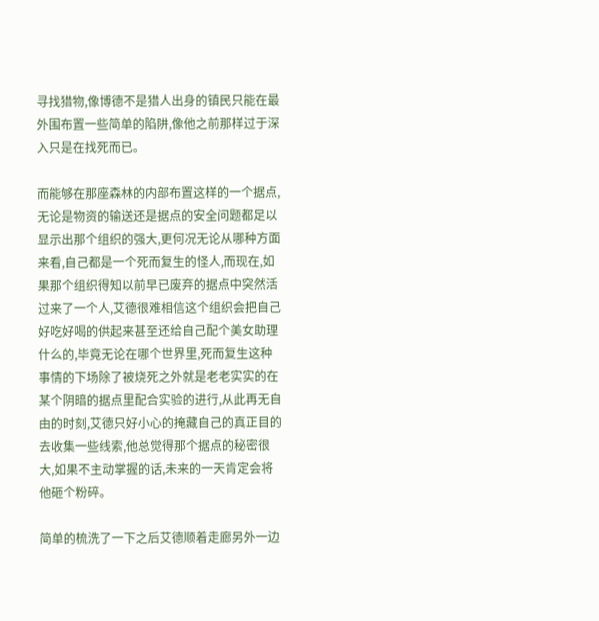寻找猎物,像博德不是猎人出身的镇民只能在最外围布置一些简单的陷阱,像他之前那样过于深入只是在找死而已。

而能够在那座森林的内部布置这样的一个据点,无论是物资的输送还是据点的安全问题都足以显示出那个组织的强大,更何况无论从哪种方面来看,自己都是一个死而复生的怪人,而现在,如果那个组织得知以前早已废弃的据点中突然活过来了一个人,艾德很难相信这个组织会把自己好吃好喝的供起来甚至还给自己配个美女助理什么的,毕竟无论在哪个世界里,死而复生这种事情的下场除了被烧死之外就是老老实实的在某个阴暗的据点里配合实验的进行,从此再无自由的时刻,艾德只好小心的掩藏自己的真正目的去收集一些线索,他总觉得那个据点的秘密很大,如果不主动掌握的话,未来的一天肯定会将他砸个粉碎。

简单的梳洗了一下之后艾德顺着走廊另外一边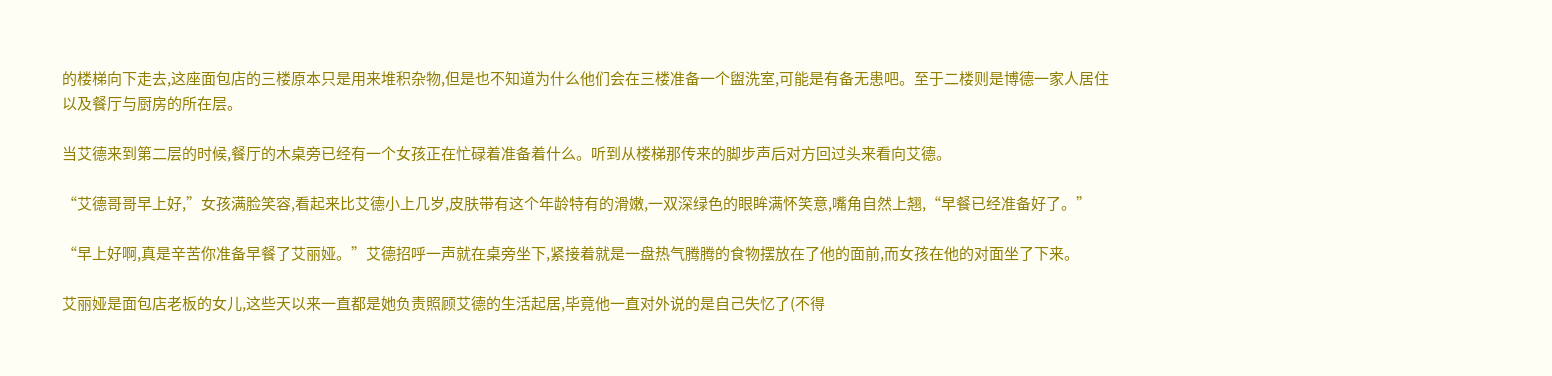的楼梯向下走去,这座面包店的三楼原本只是用来堆积杂物,但是也不知道为什么他们会在三楼准备一个盥洗室,可能是有备无患吧。至于二楼则是博德一家人居住以及餐厅与厨房的所在层。

当艾德来到第二层的时候,餐厅的木桌旁已经有一个女孩正在忙碌着准备着什么。听到从楼梯那传来的脚步声后对方回过头来看向艾德。

“艾德哥哥早上好,”女孩满脸笑容,看起来比艾德小上几岁,皮肤带有这个年龄特有的滑嫩,一双深绿色的眼眸满怀笑意,嘴角自然上翘,“早餐已经准备好了。”

“早上好啊,真是辛苦你准备早餐了艾丽娅。”艾德招呼一声就在桌旁坐下,紧接着就是一盘热气腾腾的食物摆放在了他的面前,而女孩在他的对面坐了下来。

艾丽娅是面包店老板的女儿,这些天以来一直都是她负责照顾艾德的生活起居,毕竟他一直对外说的是自己失忆了(不得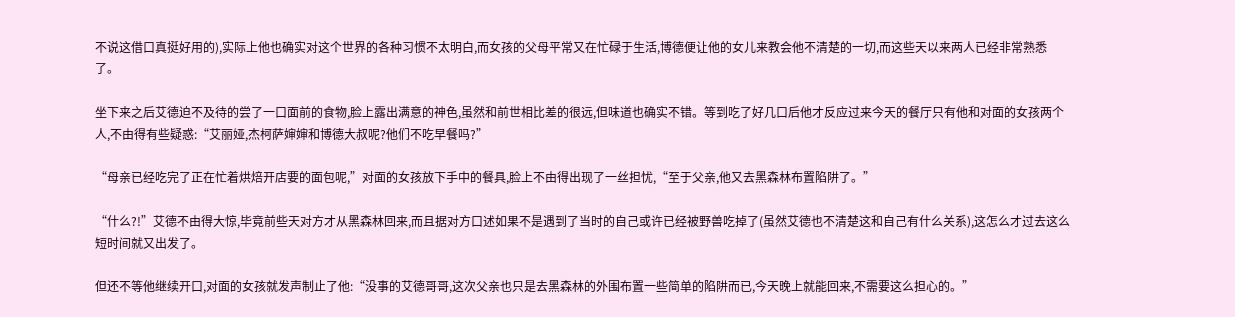不说这借口真挺好用的),实际上他也确实对这个世界的各种习惯不太明白,而女孩的父母平常又在忙碌于生活,博德便让他的女儿来教会他不清楚的一切,而这些天以来两人已经非常熟悉了。

坐下来之后艾德迫不及待的尝了一口面前的食物,脸上露出满意的神色,虽然和前世相比差的很远,但味道也确实不错。等到吃了好几口后他才反应过来今天的餐厅只有他和对面的女孩两个人,不由得有些疑惑:“艾丽娅,杰柯萨婶婶和博德大叔呢?他们不吃早餐吗?”

“母亲已经吃完了正在忙着烘焙开店要的面包呢,”对面的女孩放下手中的餐具,脸上不由得出现了一丝担忧,“至于父亲,他又去黑森林布置陷阱了。”

“什么?!”艾德不由得大惊,毕竟前些天对方才从黑森林回来,而且据对方口述如果不是遇到了当时的自己或许已经被野兽吃掉了(虽然艾德也不清楚这和自己有什么关系),这怎么才过去这么短时间就又出发了。

但还不等他继续开口,对面的女孩就发声制止了他:“没事的艾德哥哥,这次父亲也只是去黑森林的外围布置一些简单的陷阱而已,今天晚上就能回来,不需要这么担心的。”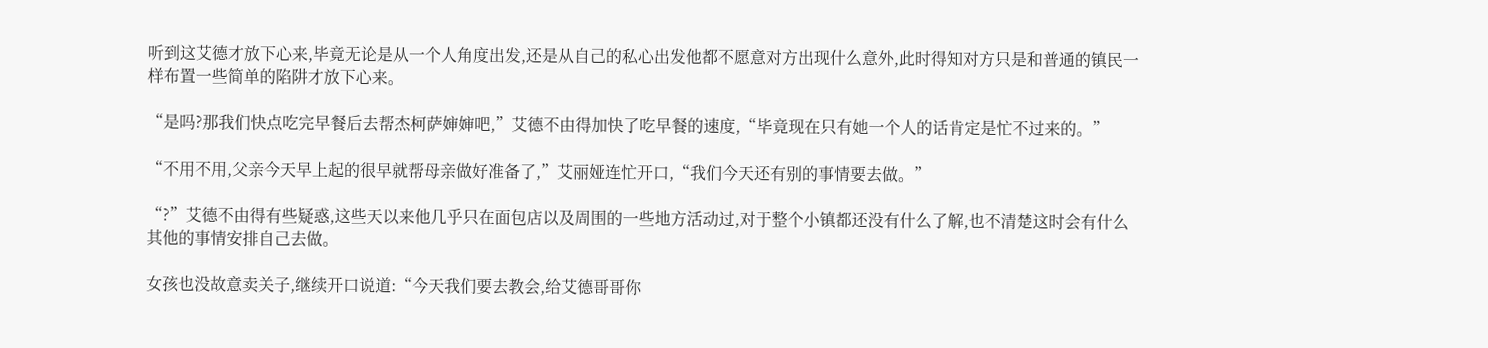听到这艾德才放下心来,毕竟无论是从一个人角度出发,还是从自己的私心出发他都不愿意对方出现什么意外,此时得知对方只是和普通的镇民一样布置一些简单的陷阱才放下心来。

“是吗?那我们快点吃完早餐后去帮杰柯萨婶婶吧,”艾德不由得加快了吃早餐的速度,“毕竟现在只有她一个人的话肯定是忙不过来的。”

“不用不用,父亲今天早上起的很早就帮母亲做好准备了,”艾丽娅连忙开口,“我们今天还有别的事情要去做。”

“?”艾德不由得有些疑惑,这些天以来他几乎只在面包店以及周围的一些地方活动过,对于整个小镇都还没有什么了解,也不清楚这时会有什么其他的事情安排自己去做。

女孩也没故意卖关子,继续开口说道:“今天我们要去教会,给艾德哥哥你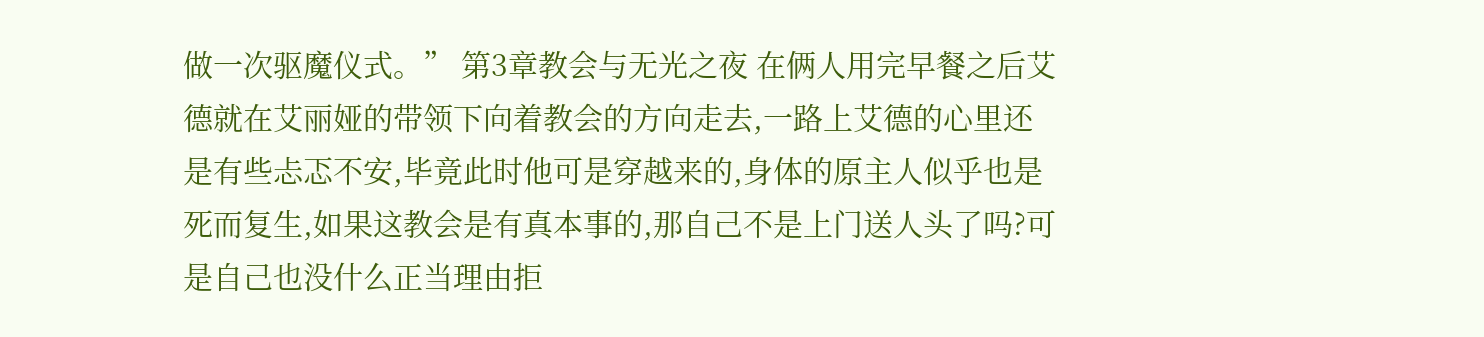做一次驱魔仪式。” 第3章教会与无光之夜 在俩人用完早餐之后艾德就在艾丽娅的带领下向着教会的方向走去,一路上艾德的心里还是有些忐忑不安,毕竟此时他可是穿越来的,身体的原主人似乎也是死而复生,如果这教会是有真本事的,那自己不是上门送人头了吗?可是自己也没什么正当理由拒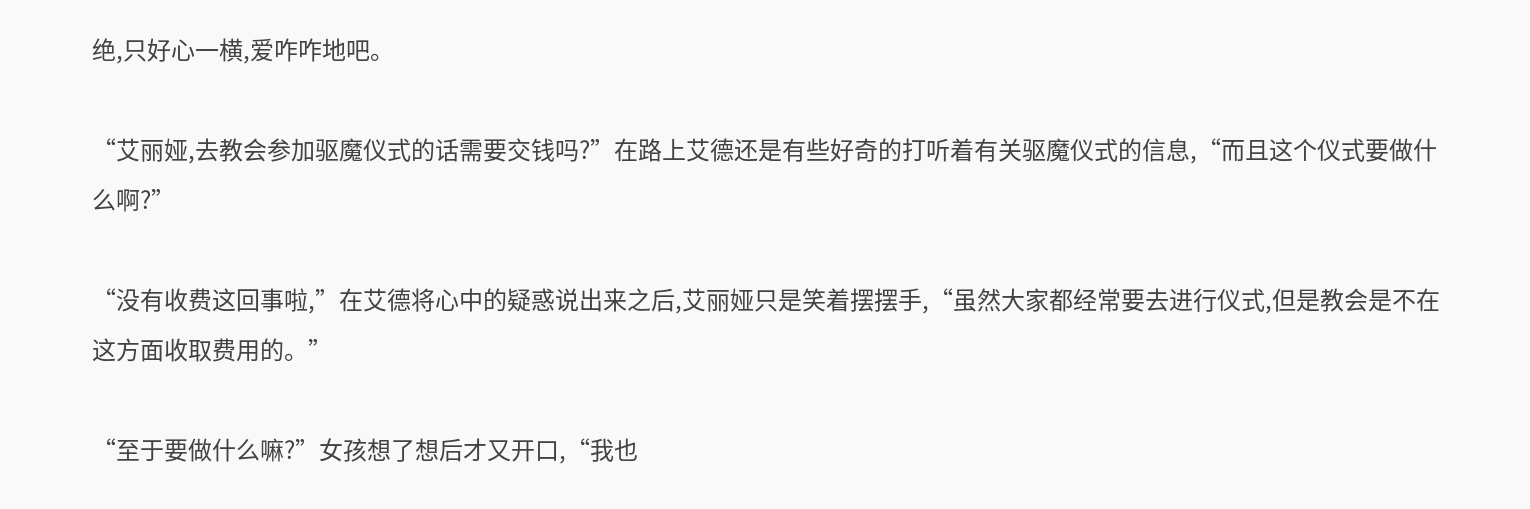绝,只好心一横,爱咋咋地吧。

“艾丽娅,去教会参加驱魔仪式的话需要交钱吗?”在路上艾德还是有些好奇的打听着有关驱魔仪式的信息,“而且这个仪式要做什么啊?”

“没有收费这回事啦,”在艾德将心中的疑惑说出来之后,艾丽娅只是笑着摆摆手,“虽然大家都经常要去进行仪式,但是教会是不在这方面收取费用的。”

“至于要做什么嘛?”女孩想了想后才又开口,“我也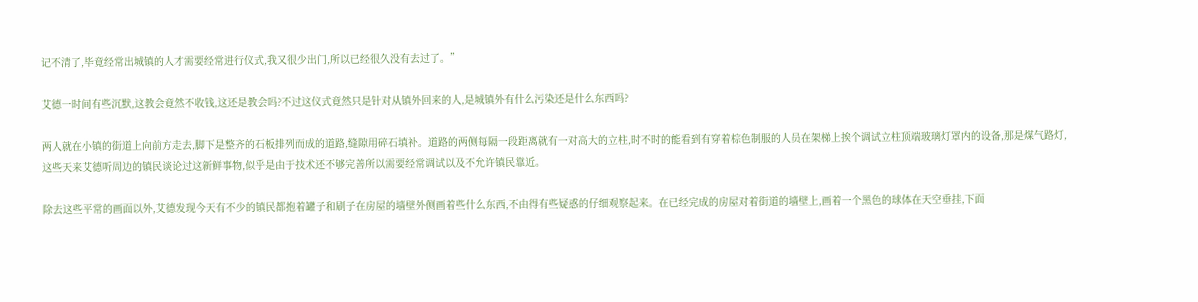记不清了,毕竟经常出城镇的人才需要经常进行仪式,我又很少出门,所以已经很久没有去过了。”

艾德一时间有些沉默,这教会竟然不收钱,这还是教会吗?不过这仪式竟然只是针对从镇外回来的人,是城镇外有什么污染还是什么东西吗?

两人就在小镇的街道上向前方走去,脚下是整齐的石板排列而成的道路,缝隙用碎石填补。道路的两侧每隔一段距离就有一对高大的立柱,时不时的能看到有穿着棕色制服的人员在架梯上挨个调试立柱顶端玻璃灯罩内的设备,那是煤气路灯,这些天来艾德听周边的镇民谈论过这新鲜事物,似乎是由于技术还不够完善所以需要经常调试以及不允许镇民靠近。

除去这些平常的画面以外,艾德发现今天有不少的镇民都抱着罐子和刷子在房屋的墙壁外侧画着些什么东西,不由得有些疑惑的仔细观察起来。在已经完成的房屋对着街道的墙壁上,画着一个黑色的球体在天空垂挂,下面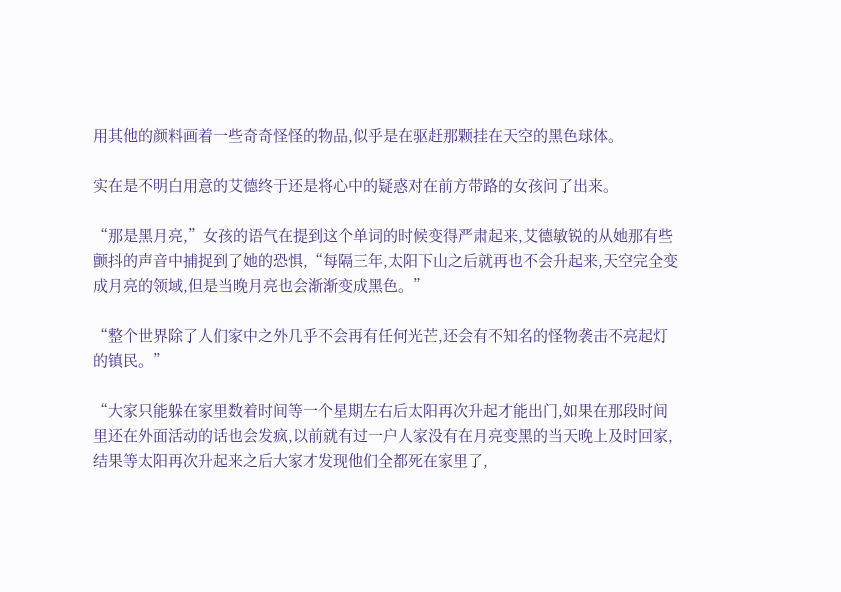用其他的颜料画着一些奇奇怪怪的物品,似乎是在驱赶那颗挂在天空的黑色球体。

实在是不明白用意的艾德终于还是将心中的疑惑对在前方带路的女孩问了出来。

“那是黑月亮,”女孩的语气在提到这个单词的时候变得严肃起来,艾德敏锐的从她那有些颤抖的声音中捕捉到了她的恐惧,“每隔三年,太阳下山之后就再也不会升起来,天空完全变成月亮的领域,但是当晚月亮也会渐渐变成黑色。”

“整个世界除了人们家中之外几乎不会再有任何光芒,还会有不知名的怪物袭击不亮起灯的镇民。”

“大家只能躲在家里数着时间等一个星期左右后太阳再次升起才能出门,如果在那段时间里还在外面活动的话也会发疯,以前就有过一户人家没有在月亮变黑的当天晚上及时回家,结果等太阳再次升起来之后大家才发现他们全都死在家里了,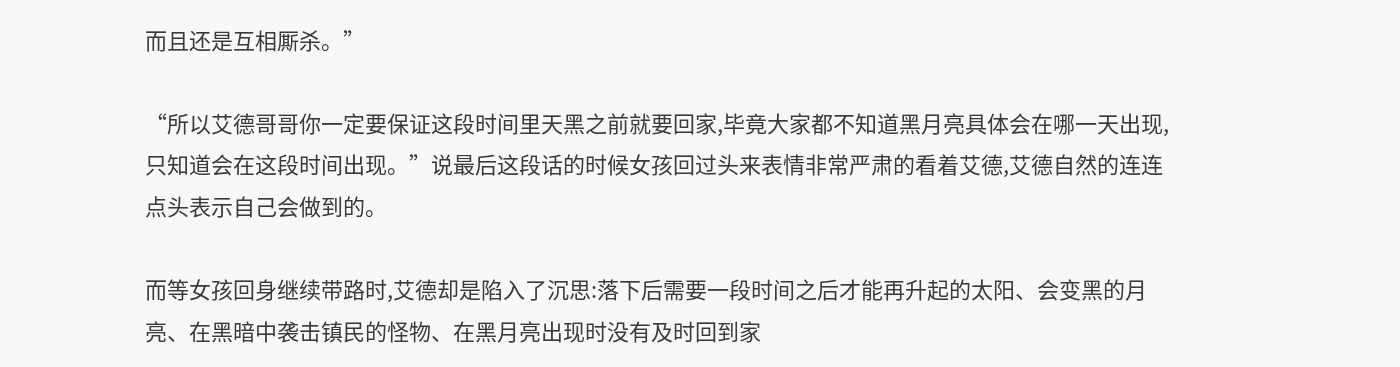而且还是互相厮杀。”

“所以艾德哥哥你一定要保证这段时间里天黑之前就要回家,毕竟大家都不知道黑月亮具体会在哪一天出现,只知道会在这段时间出现。”说最后这段话的时候女孩回过头来表情非常严肃的看着艾德,艾德自然的连连点头表示自己会做到的。

而等女孩回身继续带路时,艾德却是陷入了沉思:落下后需要一段时间之后才能再升起的太阳、会变黑的月亮、在黑暗中袭击镇民的怪物、在黑月亮出现时没有及时回到家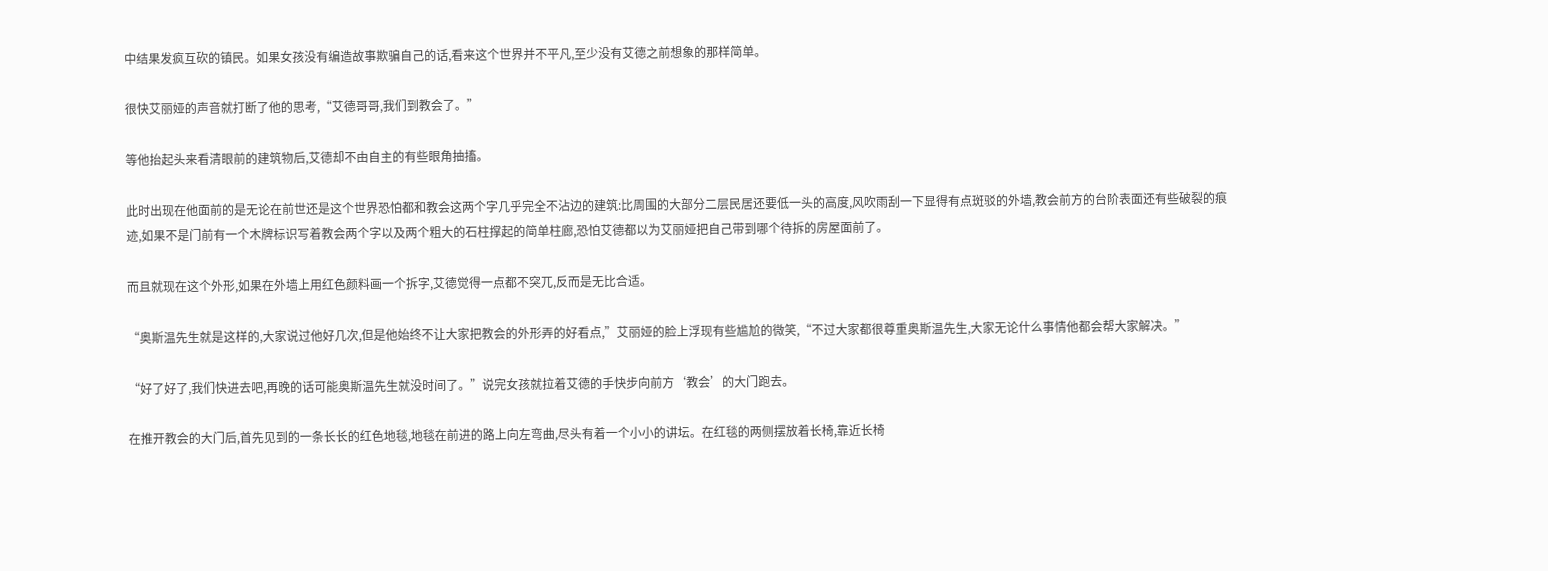中结果发疯互砍的镇民。如果女孩没有编造故事欺骗自己的话,看来这个世界并不平凡,至少没有艾德之前想象的那样简单。

很快艾丽娅的声音就打断了他的思考,“艾德哥哥,我们到教会了。”

等他抬起头来看清眼前的建筑物后,艾德却不由自主的有些眼角抽搐。

此时出现在他面前的是无论在前世还是这个世界恐怕都和教会这两个字几乎完全不沾边的建筑:比周围的大部分二层民居还要低一头的高度,风吹雨刮一下显得有点斑驳的外墙,教会前方的台阶表面还有些破裂的痕迹,如果不是门前有一个木牌标识写着教会两个字以及两个粗大的石柱撑起的简单柱廊,恐怕艾德都以为艾丽娅把自己带到哪个待拆的房屋面前了。

而且就现在这个外形,如果在外墙上用红色颜料画一个拆字,艾德觉得一点都不突兀,反而是无比合适。

“奥斯温先生就是这样的,大家说过他好几次,但是他始终不让大家把教会的外形弄的好看点,”艾丽娅的脸上浮现有些尴尬的微笑,“不过大家都很尊重奥斯温先生,大家无论什么事情他都会帮大家解决。”

“好了好了,我们快进去吧,再晚的话可能奥斯温先生就没时间了。”说完女孩就拉着艾德的手快步向前方‘教会’的大门跑去。

在推开教会的大门后,首先见到的一条长长的红色地毯,地毯在前进的路上向左弯曲,尽头有着一个小小的讲坛。在红毯的两侧摆放着长椅,靠近长椅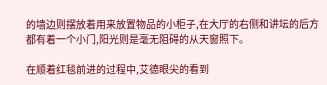的墙边则摆放着用来放置物品的小柜子,在大厅的右侧和讲坛的后方都有着一个小门,阳光则是毫无阻碍的从天窗照下。

在顺着红毯前进的过程中,艾德眼尖的看到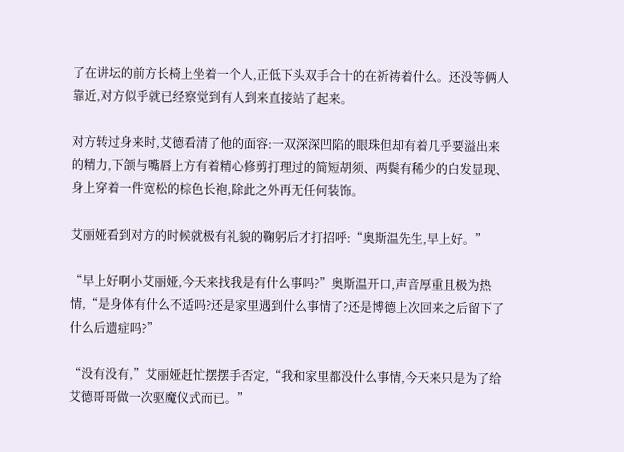了在讲坛的前方长椅上坐着一个人,正低下头双手合十的在祈祷着什么。还没等俩人靠近,对方似乎就已经察觉到有人到来直接站了起来。

对方转过身来时,艾德看清了他的面容:一双深深凹陷的眼珠但却有着几乎要溢出来的精力,下颌与嘴唇上方有着精心修剪打理过的简短胡须、两鬓有稀少的白发显现、身上穿着一件宽松的棕色长袍,除此之外再无任何装饰。

艾丽娅看到对方的时候就极有礼貌的鞠躬后才打招呼:“奥斯温先生,早上好。”

“早上好啊小艾丽娅,今天来找我是有什么事吗?”奥斯温开口,声音厚重且极为热情,“是身体有什么不适吗?还是家里遇到什么事情了?还是博德上次回来之后留下了什么后遗症吗?”

“没有没有,”艾丽娅赶忙摆摆手否定,“我和家里都没什么事情,今天来只是为了给艾德哥哥做一次驱魔仪式而已。”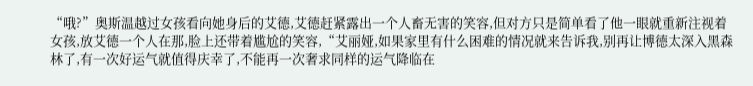“哦?”奥斯温越过女孩看向她身后的艾德,艾德赶紧露出一个人畜无害的笑容,但对方只是简单看了他一眼就重新注视着女孩,放艾德一个人在那,脸上还带着尴尬的笑容,“艾丽娅,如果家里有什么困难的情况就来告诉我,别再让博德太深入黑森林了,有一次好运气就值得庆幸了,不能再一次奢求同样的运气降临在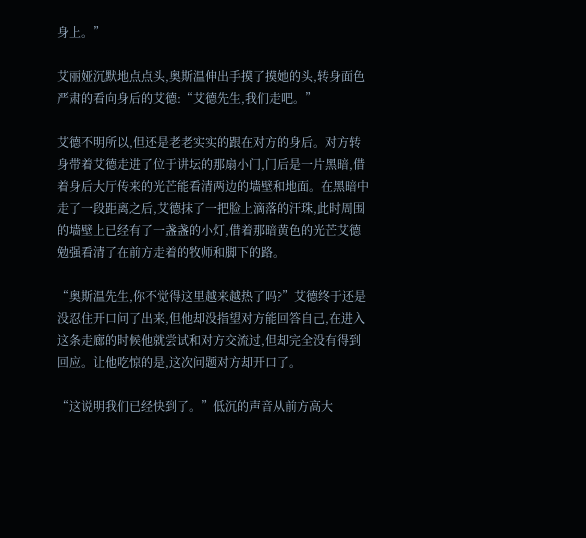身上。”

艾丽娅沉默地点点头,奥斯温伸出手摸了摸她的头,转身面色严肃的看向身后的艾德:“艾德先生,我们走吧。”

艾德不明所以,但还是老老实实的跟在对方的身后。对方转身带着艾德走进了位于讲坛的那扇小门,门后是一片黑暗,借着身后大厅传来的光芒能看清两边的墙壁和地面。在黑暗中走了一段距离之后,艾德抹了一把脸上滴落的汗珠,此时周围的墙壁上已经有了一盏盏的小灯,借着那暗黄色的光芒艾德勉强看清了在前方走着的牧师和脚下的路。

“奥斯温先生,你不觉得这里越来越热了吗?”艾德终于还是没忍住开口问了出来,但他却没指望对方能回答自己,在进入这条走廊的时候他就尝试和对方交流过,但却完全没有得到回应。让他吃惊的是,这次问题对方却开口了。

“这说明我们已经快到了。”低沉的声音从前方高大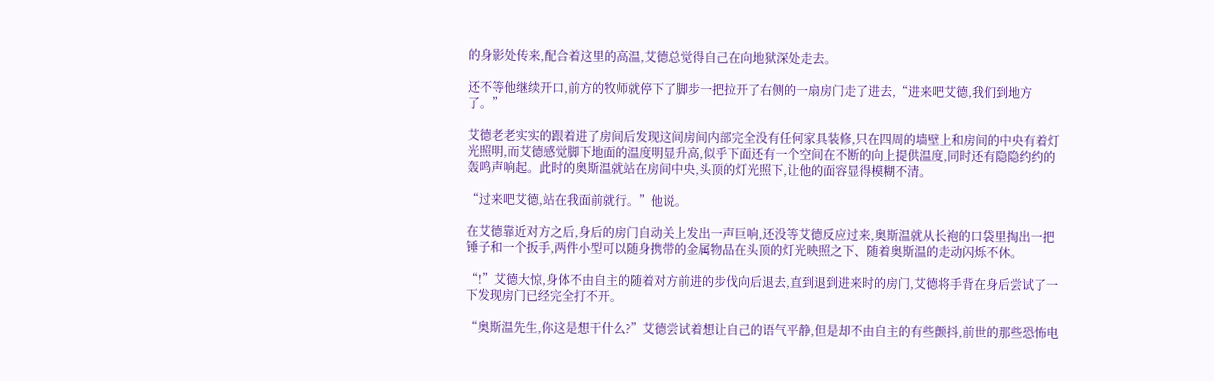的身影处传来,配合着这里的高温,艾德总觉得自己在向地狱深处走去。

还不等他继续开口,前方的牧师就停下了脚步一把拉开了右侧的一扇房门走了进去,“进来吧艾德,我们到地方了。”

艾德老老实实的跟着进了房间后发现这间房间内部完全没有任何家具装修,只在四周的墙壁上和房间的中央有着灯光照明,而艾德感觉脚下地面的温度明显升高,似乎下面还有一个空间在不断的向上提供温度,同时还有隐隐约约的轰鸣声响起。此时的奥斯温就站在房间中央,头顶的灯光照下,让他的面容显得模糊不清。

“过来吧艾德,站在我面前就行。”他说。

在艾德靠近对方之后,身后的房门自动关上发出一声巨响,还没等艾德反应过来,奥斯温就从长袍的口袋里掏出一把锤子和一个扳手,两件小型可以随身携带的金属物品在头顶的灯光映照之下、随着奥斯温的走动闪烁不休。

“!”艾德大惊,身体不由自主的随着对方前进的步伐向后退去,直到退到进来时的房门,艾德将手背在身后尝试了一下发现房门已经完全打不开。

“奥斯温先生,你这是想干什么?”艾德尝试着想让自己的语气平静,但是却不由自主的有些颤抖,前世的那些恐怖电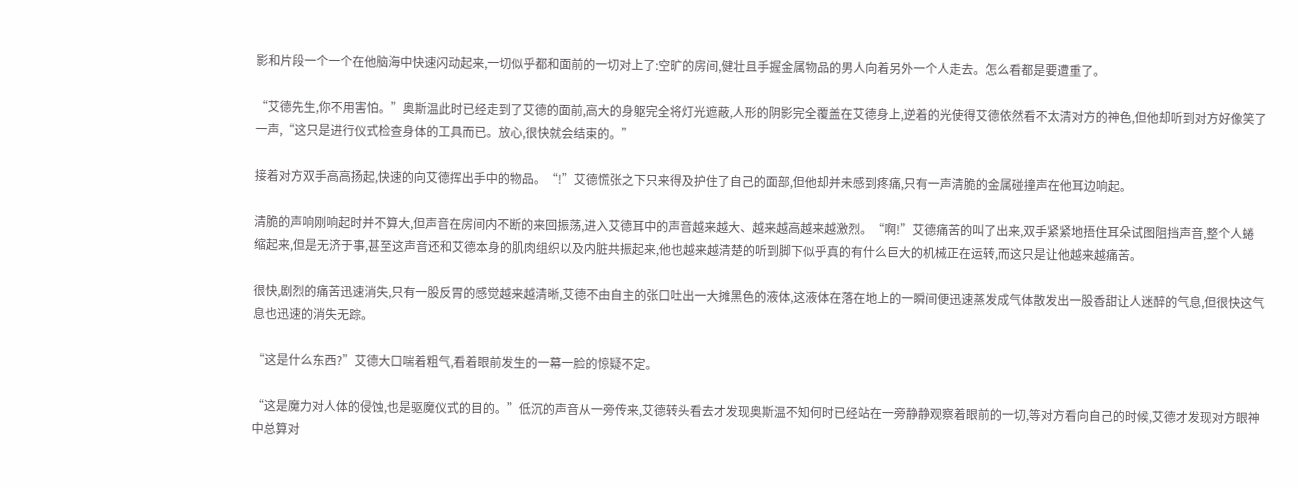影和片段一个一个在他脑海中快速闪动起来,一切似乎都和面前的一切对上了:空旷的房间,健壮且手握金属物品的男人向着另外一个人走去。怎么看都是要遭重了。

“艾德先生,你不用害怕。”奥斯温此时已经走到了艾德的面前,高大的身躯完全将灯光遮蔽,人形的阴影完全覆盖在艾德身上,逆着的光使得艾德依然看不太清对方的神色,但他却听到对方好像笑了一声,“这只是进行仪式检查身体的工具而已。放心,很快就会结束的。”

接着对方双手高高扬起,快速的向艾德挥出手中的物品。“!”艾德慌张之下只来得及护住了自己的面部,但他却并未感到疼痛,只有一声清脆的金属碰撞声在他耳边响起。

清脆的声响刚响起时并不算大,但声音在房间内不断的来回振荡,进入艾德耳中的声音越来越大、越来越高越来越激烈。“啊!”艾德痛苦的叫了出来,双手紧紧地捂住耳朵试图阻挡声音,整个人蜷缩起来,但是无济于事,甚至这声音还和艾德本身的肌肉组织以及内脏共振起来,他也越来越清楚的听到脚下似乎真的有什么巨大的机械正在运转,而这只是让他越来越痛苦。

很快,剧烈的痛苦迅速消失,只有一股反胃的感觉越来越清晰,艾德不由自主的张口吐出一大摊黑色的液体,这液体在落在地上的一瞬间便迅速蒸发成气体散发出一股香甜让人迷醉的气息,但很快这气息也迅速的消失无踪。

“这是什么东西?”艾德大口喘着粗气,看着眼前发生的一幕一脸的惊疑不定。

“这是魔力对人体的侵蚀,也是驱魔仪式的目的。”低沉的声音从一旁传来,艾德转头看去才发现奥斯温不知何时已经站在一旁静静观察着眼前的一切,等对方看向自己的时候,艾德才发现对方眼神中总算对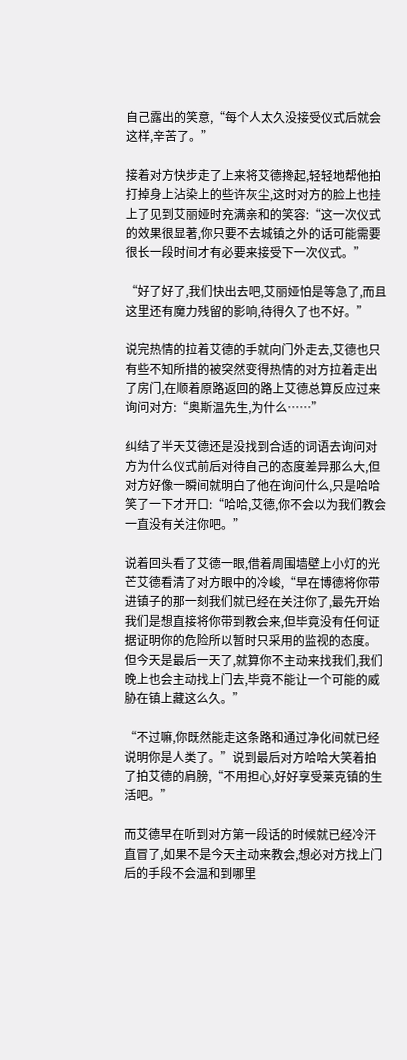自己露出的笑意,“每个人太久没接受仪式后就会这样,辛苦了。”

接着对方快步走了上来将艾德搀起,轻轻地帮他拍打掉身上沾染上的些许灰尘,这时对方的脸上也挂上了见到艾丽娅时充满亲和的笑容:“这一次仪式的效果很显著,你只要不去城镇之外的话可能需要很长一段时间才有必要来接受下一次仪式。”

“好了好了,我们快出去吧,艾丽娅怕是等急了,而且这里还有魔力残留的影响,待得久了也不好。”

说完热情的拉着艾德的手就向门外走去,艾德也只有些不知所措的被突然变得热情的对方拉着走出了房门,在顺着原路返回的路上艾德总算反应过来询问对方:“奥斯温先生,为什么……”

纠结了半天艾德还是没找到合适的词语去询问对方为什么仪式前后对待自己的态度差异那么大,但对方好像一瞬间就明白了他在询问什么,只是哈哈笑了一下才开口:“哈哈,艾德,你不会以为我们教会一直没有关注你吧。”

说着回头看了艾德一眼,借着周围墙壁上小灯的光芒艾德看清了对方眼中的冷峻,“早在博德将你带进镇子的那一刻我们就已经在关注你了,最先开始我们是想直接将你带到教会来,但毕竟没有任何证据证明你的危险所以暂时只采用的监视的态度。但今天是最后一天了,就算你不主动来找我们,我们晚上也会主动找上门去,毕竟不能让一个可能的威胁在镇上藏这么久。”

“不过嘛,你既然能走这条路和通过净化间就已经说明你是人类了。”说到最后对方哈哈大笑着拍了拍艾德的肩膀,“不用担心,好好享受莱克镇的生活吧。”

而艾德早在听到对方第一段话的时候就已经冷汗直冒了,如果不是今天主动来教会,想必对方找上门后的手段不会温和到哪里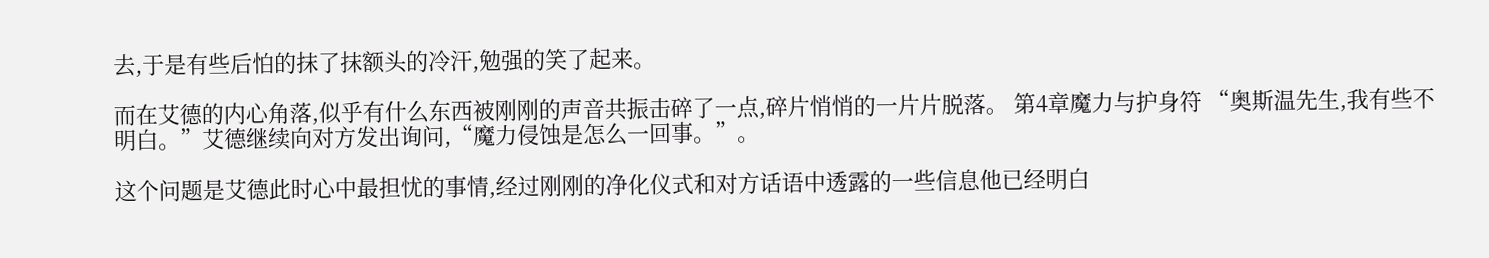去,于是有些后怕的抹了抹额头的冷汗,勉强的笑了起来。

而在艾德的内心角落,似乎有什么东西被刚刚的声音共振击碎了一点,碎片悄悄的一片片脱落。 第4章魔力与护身符 “奥斯温先生,我有些不明白。”艾德继续向对方发出询问,“魔力侵蚀是怎么一回事。”。

这个问题是艾德此时心中最担忧的事情,经过刚刚的净化仪式和对方话语中透露的一些信息他已经明白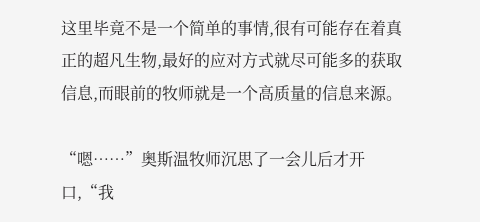这里毕竟不是一个简单的事情,很有可能存在着真正的超凡生物,最好的应对方式就尽可能多的获取信息,而眼前的牧师就是一个高质量的信息来源。

“嗯……”奥斯温牧师沉思了一会儿后才开口,“我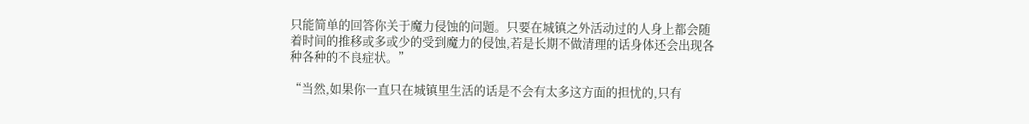只能简单的回答你关于魔力侵蚀的问题。只要在城镇之外活动过的人身上都会随着时间的推移或多或少的受到魔力的侵蚀,若是长期不做清理的话身体还会出现各种各种的不良症状。”

“当然,如果你一直只在城镇里生活的话是不会有太多这方面的担忧的,只有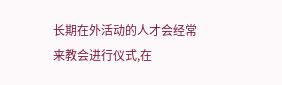长期在外活动的人才会经常来教会进行仪式,在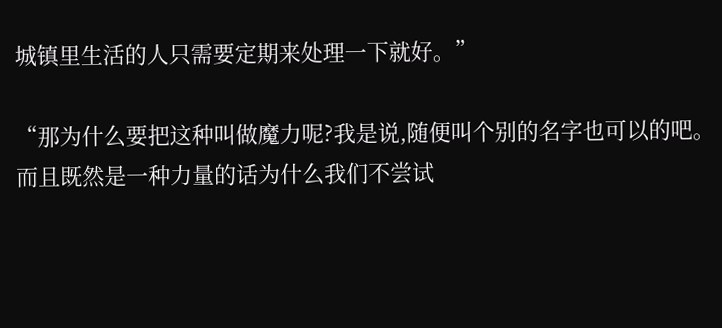城镇里生活的人只需要定期来处理一下就好。”

“那为什么要把这种叫做魔力呢?我是说,随便叫个别的名字也可以的吧。而且既然是一种力量的话为什么我们不尝试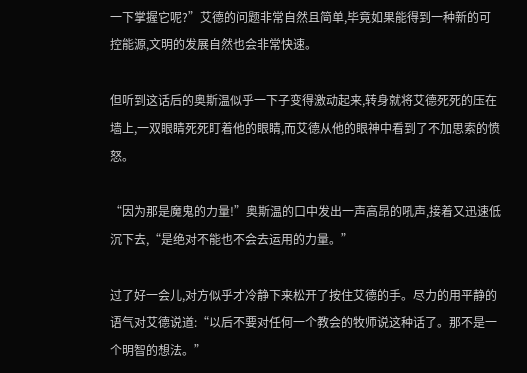一下掌握它呢?”艾德的问题非常自然且简单,毕竟如果能得到一种新的可控能源,文明的发展自然也会非常快速。

但听到这话后的奥斯温似乎一下子变得激动起来,转身就将艾德死死的压在墙上,一双眼睛死死盯着他的眼睛,而艾德从他的眼神中看到了不加思索的愤怒。

“因为那是魔鬼的力量!”奥斯温的口中发出一声高昂的吼声,接着又迅速低沉下去,“是绝对不能也不会去运用的力量。”

过了好一会儿,对方似乎才冷静下来松开了按住艾德的手。尽力的用平静的语气对艾德说道:“以后不要对任何一个教会的牧师说这种话了。那不是一个明智的想法。”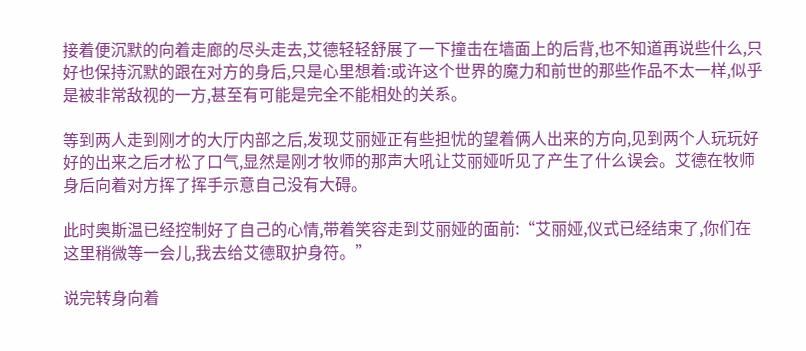接着便沉默的向着走廊的尽头走去,艾德轻轻舒展了一下撞击在墙面上的后背,也不知道再说些什么,只好也保持沉默的跟在对方的身后,只是心里想着:或许这个世界的魔力和前世的那些作品不太一样,似乎是被非常敌视的一方,甚至有可能是完全不能相处的关系。

等到两人走到刚才的大厅内部之后,发现艾丽娅正有些担忧的望着俩人出来的方向,见到两个人玩玩好好的出来之后才松了口气,显然是刚才牧师的那声大吼让艾丽娅听见了产生了什么误会。艾德在牧师身后向着对方挥了挥手示意自己没有大碍。

此时奥斯温已经控制好了自己的心情,带着笑容走到艾丽娅的面前:“艾丽娅,仪式已经结束了,你们在这里稍微等一会儿,我去给艾德取护身符。”

说完转身向着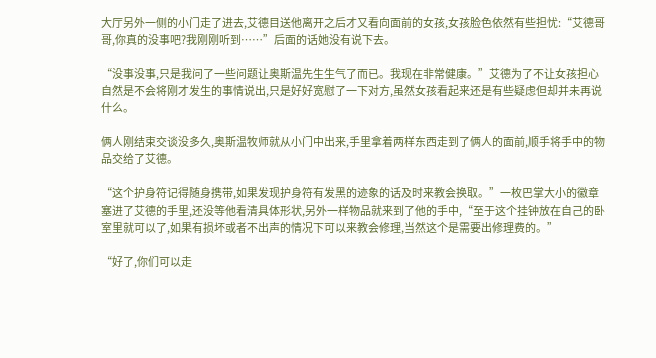大厅另外一侧的小门走了进去,艾德目送他离开之后才又看向面前的女孩,女孩脸色依然有些担忧:“艾德哥哥,你真的没事吧?我刚刚听到……”后面的话她没有说下去。

“没事没事,只是我问了一些问题让奥斯温先生生气了而已。我现在非常健康。”艾德为了不让女孩担心自然是不会将刚才发生的事情说出,只是好好宽慰了一下对方,虽然女孩看起来还是有些疑虑但却并未再说什么。

俩人刚结束交谈没多久,奥斯温牧师就从小门中出来,手里拿着两样东西走到了俩人的面前,顺手将手中的物品交给了艾德。

“这个护身符记得随身携带,如果发现护身符有发黑的迹象的话及时来教会换取。”一枚巴掌大小的徽章塞进了艾德的手里,还没等他看清具体形状,另外一样物品就来到了他的手中,“至于这个挂钟放在自己的卧室里就可以了,如果有损坏或者不出声的情况下可以来教会修理,当然这个是需要出修理费的。”

“好了,你们可以走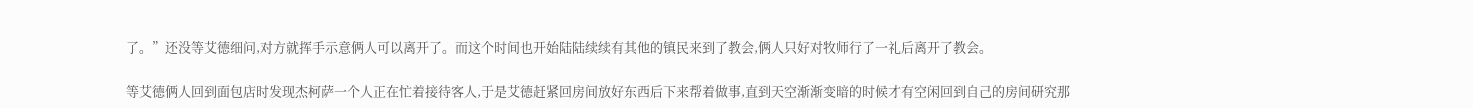了。”还没等艾德细问,对方就挥手示意俩人可以离开了。而这个时间也开始陆陆续续有其他的镇民来到了教会,俩人只好对牧师行了一礼后离开了教会。

等艾德俩人回到面包店时发现杰柯萨一个人正在忙着接待客人,于是艾德赶紧回房间放好东西后下来帮着做事,直到天空渐渐变暗的时候才有空闲回到自己的房间研究那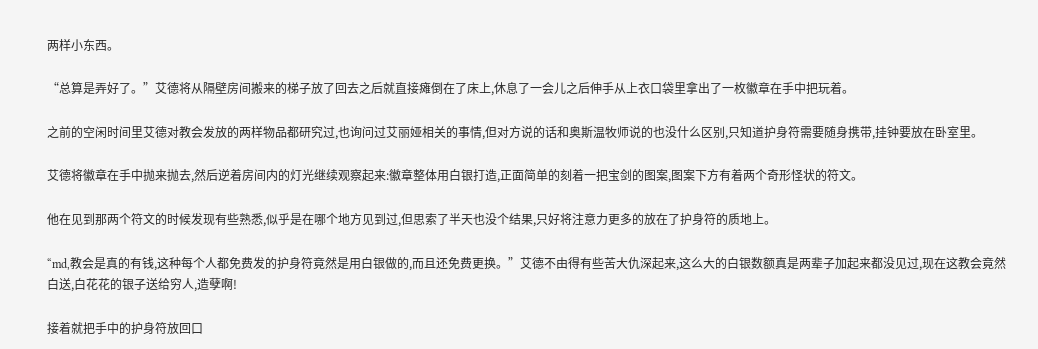两样小东西。

“总算是弄好了。”艾德将从隔壁房间搬来的梯子放了回去之后就直接瘫倒在了床上,休息了一会儿之后伸手从上衣口袋里拿出了一枚徽章在手中把玩着。

之前的空闲时间里艾德对教会发放的两样物品都研究过,也询问过艾丽娅相关的事情,但对方说的话和奥斯温牧师说的也没什么区别,只知道护身符需要随身携带,挂钟要放在卧室里。

艾德将徽章在手中抛来抛去,然后逆着房间内的灯光继续观察起来:徽章整体用白银打造,正面简单的刻着一把宝剑的图案,图案下方有着两个奇形怪状的符文。

他在见到那两个符文的时候发现有些熟悉,似乎是在哪个地方见到过,但思索了半天也没个结果,只好将注意力更多的放在了护身符的质地上。

“md,教会是真的有钱,这种每个人都免费发的护身符竟然是用白银做的,而且还免费更换。”艾德不由得有些苦大仇深起来,这么大的白银数额真是两辈子加起来都没见过,现在这教会竟然白送,白花花的银子送给穷人,造孽啊!

接着就把手中的护身符放回口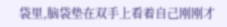袋里,脑袋垫在双手上看着自己刚刚才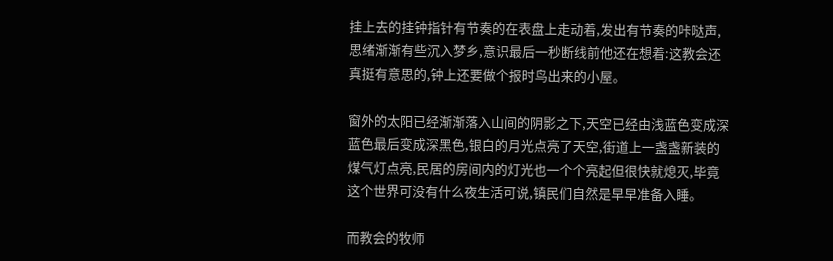挂上去的挂钟指针有节奏的在表盘上走动着,发出有节奏的咔哒声,思绪渐渐有些沉入梦乡,意识最后一秒断线前他还在想着:这教会还真挺有意思的,钟上还要做个报时鸟出来的小屋。

窗外的太阳已经渐渐落入山间的阴影之下,天空已经由浅蓝色变成深蓝色最后变成深黑色,银白的月光点亮了天空,街道上一盏盏新装的煤气灯点亮,民居的房间内的灯光也一个个亮起但很快就熄灭,毕竟这个世界可没有什么夜生活可说,镇民们自然是早早准备入睡。

而教会的牧师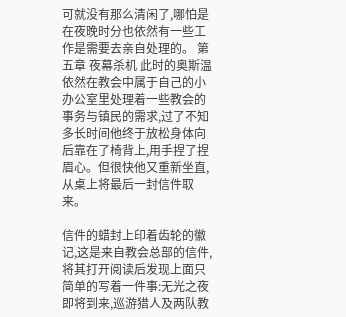可就没有那么清闲了,哪怕是在夜晚时分也依然有一些工作是需要去亲自处理的。 第五章 夜幕杀机 此时的奥斯温依然在教会中属于自己的小办公室里处理着一些教会的事务与镇民的需求,过了不知多长时间他终于放松身体向后靠在了椅背上,用手捏了捏眉心。但很快他又重新坐直,从桌上将最后一封信件取来。

信件的蜡封上印着齿轮的徽记,这是来自教会总部的信件,将其打开阅读后发现上面只简单的写着一件事:无光之夜即将到来,巡游猎人及两队教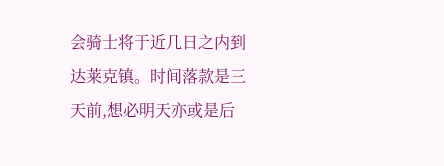会骑士将于近几日之内到达莱克镇。时间落款是三天前,想必明天亦或是后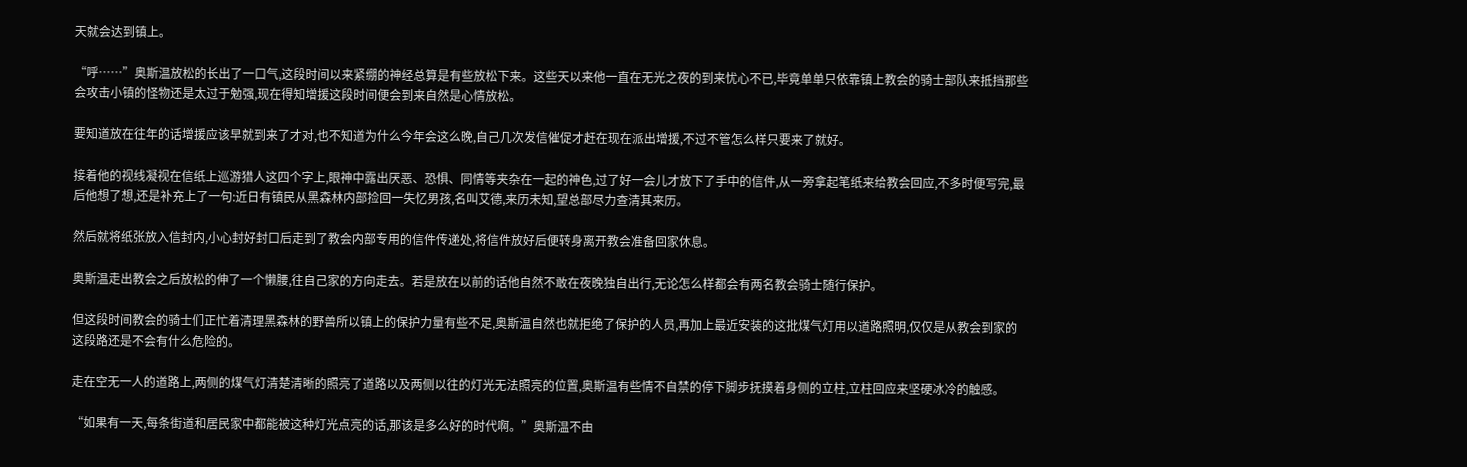天就会达到镇上。

“呼……”奥斯温放松的长出了一口气,这段时间以来紧绷的神经总算是有些放松下来。这些天以来他一直在无光之夜的到来忧心不已,毕竟单单只依靠镇上教会的骑士部队来抵挡那些会攻击小镇的怪物还是太过于勉强,现在得知增援这段时间便会到来自然是心情放松。

要知道放在往年的话增援应该早就到来了才对,也不知道为什么今年会这么晚,自己几次发信催促才赶在现在派出增援,不过不管怎么样只要来了就好。

接着他的视线凝视在信纸上巡游猎人这四个字上,眼神中露出厌恶、恐惧、同情等夹杂在一起的神色,过了好一会儿才放下了手中的信件,从一旁拿起笔纸来给教会回应,不多时便写完,最后他想了想,还是补充上了一句:近日有镇民从黑森林内部捡回一失忆男孩,名叫艾德,来历未知,望总部尽力查清其来历。

然后就将纸张放入信封内,小心封好封口后走到了教会内部专用的信件传递处,将信件放好后便转身离开教会准备回家休息。

奥斯温走出教会之后放松的伸了一个懒腰,往自己家的方向走去。若是放在以前的话他自然不敢在夜晚独自出行,无论怎么样都会有两名教会骑士随行保护。

但这段时间教会的骑士们正忙着清理黑森林的野兽所以镇上的保护力量有些不足,奥斯温自然也就拒绝了保护的人员,再加上最近安装的这批煤气灯用以道路照明,仅仅是从教会到家的这段路还是不会有什么危险的。

走在空无一人的道路上,两侧的煤气灯清楚清晰的照亮了道路以及两侧以往的灯光无法照亮的位置,奥斯温有些情不自禁的停下脚步抚摸着身侧的立柱,立柱回应来坚硬冰冷的触感。

“如果有一天,每条街道和居民家中都能被这种灯光点亮的话,那该是多么好的时代啊。”奥斯温不由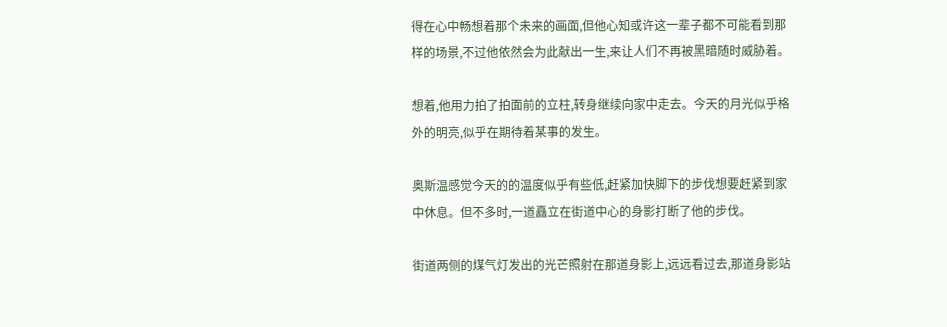得在心中畅想着那个未来的画面,但他心知或许这一辈子都不可能看到那样的场景,不过他依然会为此献出一生,来让人们不再被黑暗随时威胁着。

想着,他用力拍了拍面前的立柱,转身继续向家中走去。今天的月光似乎格外的明亮,似乎在期待着某事的发生。

奥斯温感觉今天的的温度似乎有些低,赶紧加快脚下的步伐想要赶紧到家中休息。但不多时,一道矗立在街道中心的身影打断了他的步伐。

街道两侧的煤气灯发出的光芒照射在那道身影上,远远看过去,那道身影站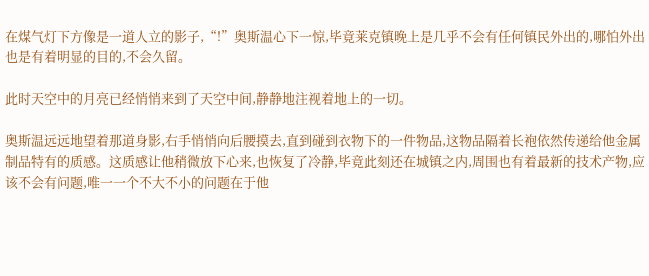在煤气灯下方像是一道人立的影子,“!”奥斯温心下一惊,毕竟莱克镇晚上是几乎不会有任何镇民外出的,哪怕外出也是有着明显的目的,不会久留。

此时天空中的月亮已经悄悄来到了天空中间,静静地注视着地上的一切。

奥斯温远远地望着那道身影,右手悄悄向后腰摸去,直到碰到衣物下的一件物品,这物品隔着长袍依然传递给他金属制品特有的质感。这质感让他稍微放下心来,也恢复了冷静,毕竟此刻还在城镇之内,周围也有着最新的技术产物,应该不会有问题,唯一一个不大不小的问题在于他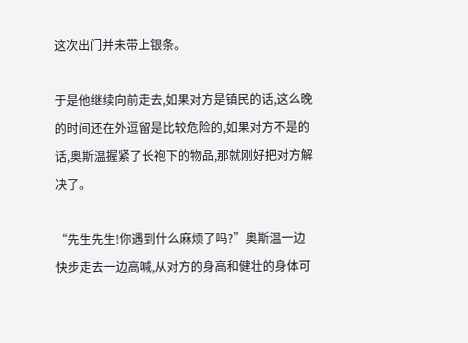这次出门并未带上银条。

于是他继续向前走去,如果对方是镇民的话,这么晚的时间还在外逗留是比较危险的,如果对方不是的话,奥斯温握紧了长袍下的物品,那就刚好把对方解决了。

“先生先生!你遇到什么麻烦了吗?”奥斯温一边快步走去一边高喊,从对方的身高和健壮的身体可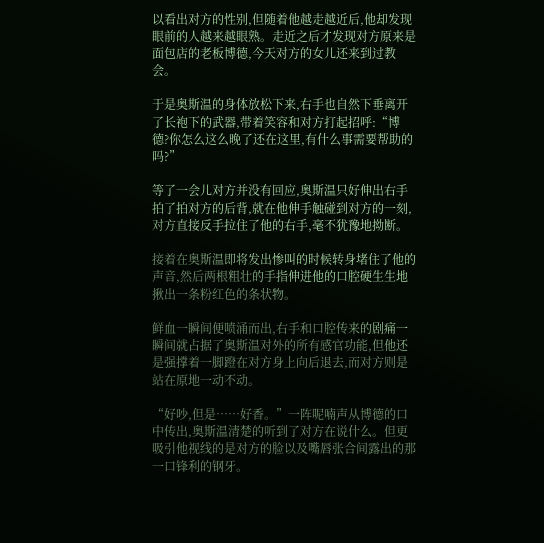以看出对方的性别,但随着他越走越近后,他却发现眼前的人越来越眼熟。走近之后才发现对方原来是面包店的老板博德,今天对方的女儿还来到过教会。

于是奥斯温的身体放松下来,右手也自然下垂离开了长袍下的武器,带着笑容和对方打起招呼:“博德?你怎么这么晚了还在这里,有什么事需要帮助的吗?”

等了一会儿对方并没有回应,奥斯温只好伸出右手拍了拍对方的后背,就在他伸手触碰到对方的一刻,对方直接反手拉住了他的右手,毫不犹豫地拗断。

接着在奥斯温即将发出惨叫的时候转身堵住了他的声音,然后两根粗壮的手指伸进他的口腔硬生生地揪出一条粉红色的条状物。

鲜血一瞬间便喷涌而出,右手和口腔传来的剧痛一瞬间就占据了奥斯温对外的所有感官功能,但他还是强撑着一脚蹬在对方身上向后退去,而对方则是站在原地一动不动。

“好吵,但是……好香。”一阵呢喃声从博德的口中传出,奥斯温清楚的听到了对方在说什么。但更吸引他视线的是对方的脸以及嘴唇张合间露出的那一口锋利的钢牙。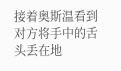接着奥斯温看到对方将手中的舌头丢在地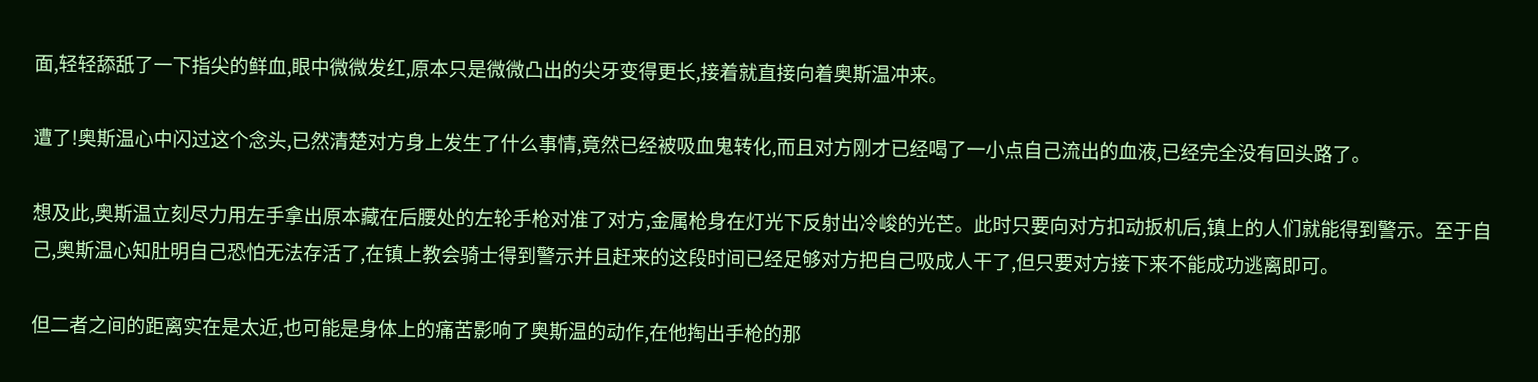面,轻轻舔舐了一下指尖的鲜血,眼中微微发红,原本只是微微凸出的尖牙变得更长,接着就直接向着奥斯温冲来。

遭了!奥斯温心中闪过这个念头,已然清楚对方身上发生了什么事情,竟然已经被吸血鬼转化,而且对方刚才已经喝了一小点自己流出的血液,已经完全没有回头路了。

想及此,奥斯温立刻尽力用左手拿出原本藏在后腰处的左轮手枪对准了对方,金属枪身在灯光下反射出冷峻的光芒。此时只要向对方扣动扳机后,镇上的人们就能得到警示。至于自己,奥斯温心知肚明自己恐怕无法存活了,在镇上教会骑士得到警示并且赶来的这段时间已经足够对方把自己吸成人干了,但只要对方接下来不能成功逃离即可。

但二者之间的距离实在是太近,也可能是身体上的痛苦影响了奥斯温的动作,在他掏出手枪的那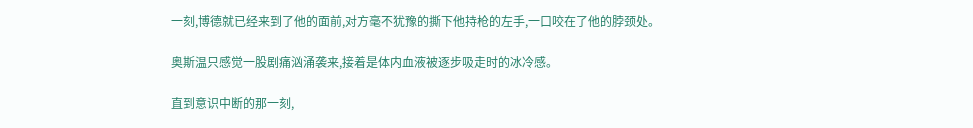一刻,博德就已经来到了他的面前,对方毫不犹豫的撕下他持枪的左手,一口咬在了他的脖颈处。

奥斯温只感觉一股剧痛汹涌袭来,接着是体内血液被逐步吸走时的冰冷感。

直到意识中断的那一刻,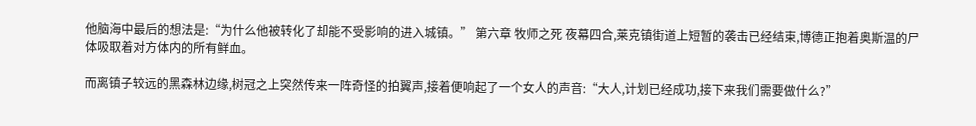他脑海中最后的想法是:“为什么他被转化了却能不受影响的进入城镇。” 第六章 牧师之死 夜幕四合,莱克镇街道上短暂的袭击已经结束,博德正抱着奥斯温的尸体吸取着对方体内的所有鲜血。

而离镇子较远的黑森林边缘,树冠之上突然传来一阵奇怪的拍翼声,接着便响起了一个女人的声音:“大人,计划已经成功,接下来我们需要做什么?”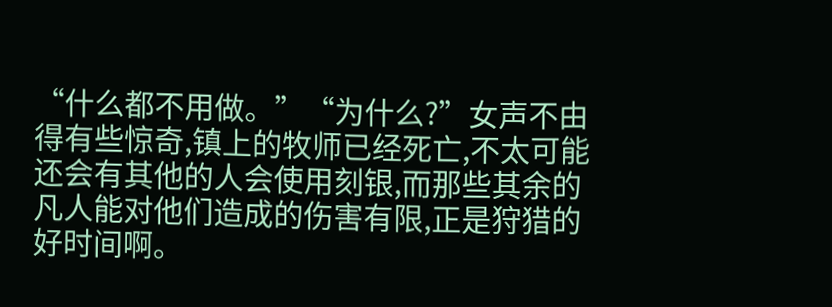“什么都不用做。”“为什么?”女声不由得有些惊奇,镇上的牧师已经死亡,不太可能还会有其他的人会使用刻银,而那些其余的凡人能对他们造成的伤害有限,正是狩猎的好时间啊。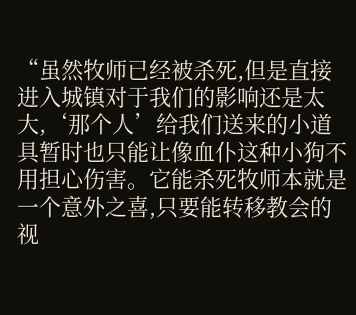“虽然牧师已经被杀死,但是直接进入城镇对于我们的影响还是太大,‘那个人’给我们送来的小道具暂时也只能让像血仆这种小狗不用担心伤害。它能杀死牧师本就是一个意外之喜,只要能转移教会的视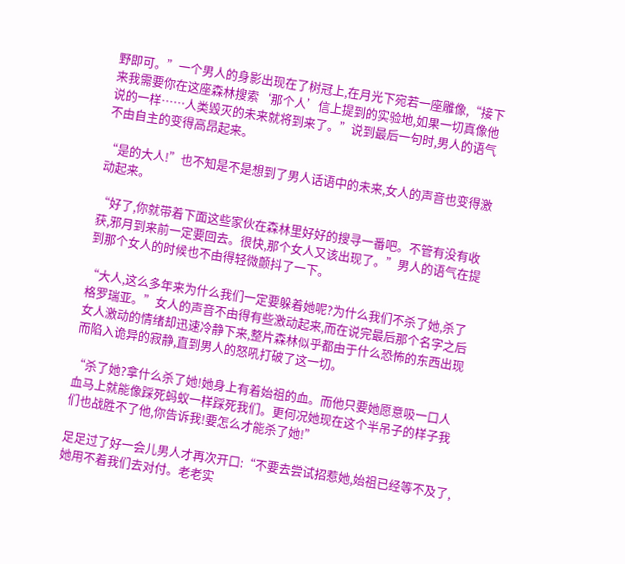野即可。”一个男人的身影出现在了树冠上,在月光下宛若一座雕像,“接下来我需要你在这座森林搜索‘那个人’信上提到的实验地,如果一切真像他说的一样……人类毁灭的未来就将到来了。”说到最后一句时,男人的语气不由自主的变得高昂起来。

“是的大人!”也不知是不是想到了男人话语中的未来,女人的声音也变得激动起来。

“好了,你就带着下面这些家伙在森林里好好的搜寻一番吧。不管有没有收获,邪月到来前一定要回去。很快,那个女人又该出现了。”男人的语气在提到那个女人的时候也不由得轻微颤抖了一下。

“大人,这么多年来为什么我们一定要躲着她呢?为什么我们不杀了她,杀了格罗瑞亚。”女人的声音不由得有些激动起来,而在说完最后那个名字之后女人激动的情绪却迅速冷静下来,整片森林似乎都由于什么恐怖的东西出现而陷入诡异的寂静,直到男人的怒吼打破了这一切。

“杀了她?拿什么杀了她!她身上有着始祖的血。而他只要她愿意吸一口人血马上就能像踩死蚂蚁一样踩死我们。更何况她现在这个半吊子的样子我们也战胜不了他,你告诉我!要怎么才能杀了她!”

足足过了好一会儿男人才再次开口:“不要去尝试招惹她,始祖已经等不及了,她用不着我们去对付。老老实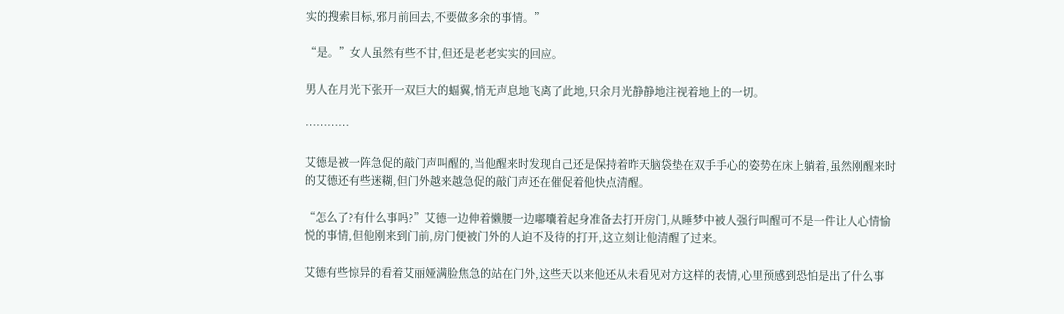实的搜索目标,邪月前回去,不要做多余的事情。”

“是。”女人虽然有些不甘,但还是老老实实的回应。

男人在月光下张开一双巨大的蝠翼,悄无声息地飞离了此地,只余月光静静地注视着地上的一切。

…………

艾德是被一阵急促的敲门声叫醒的,当他醒来时发现自己还是保持着昨天脑袋垫在双手手心的姿势在床上躺着,虽然刚醒来时的艾德还有些迷糊,但门外越来越急促的敲门声还在催促着他快点清醒。

“怎么了?有什么事吗?”艾德一边伸着懒腰一边嘟囔着起身准备去打开房门,从睡梦中被人强行叫醒可不是一件让人心情愉悦的事情,但他刚来到门前,房门便被门外的人迫不及待的打开,这立刻让他清醒了过来。

艾德有些惊异的看着艾丽娅满脸焦急的站在门外,这些天以来他还从未看见对方这样的表情,心里预感到恐怕是出了什么事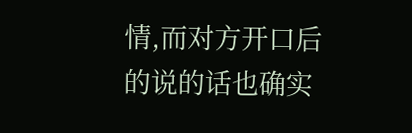情,而对方开口后的说的话也确实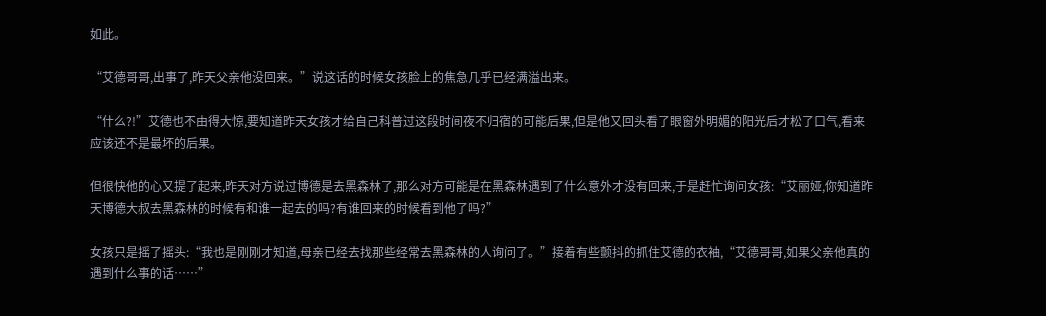如此。

“艾德哥哥,出事了,昨天父亲他没回来。”说这话的时候女孩脸上的焦急几乎已经满溢出来。

“什么?!”艾德也不由得大惊,要知道昨天女孩才给自己科普过这段时间夜不归宿的可能后果,但是他又回头看了眼窗外明媚的阳光后才松了口气,看来应该还不是最坏的后果。

但很快他的心又提了起来,昨天对方说过博德是去黑森林了,那么对方可能是在黑森林遇到了什么意外才没有回来,于是赶忙询问女孩:“艾丽娅,你知道昨天博德大叔去黑森林的时候有和谁一起去的吗?有谁回来的时候看到他了吗?”

女孩只是摇了摇头:“我也是刚刚才知道,母亲已经去找那些经常去黑森林的人询问了。”接着有些颤抖的抓住艾德的衣袖,“艾德哥哥,如果父亲他真的遇到什么事的话……”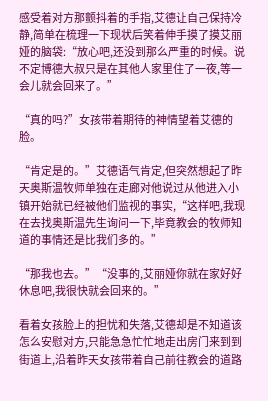感受着对方那颤抖着的手指,艾德让自己保持冷静,简单在梳理一下现状后笑着伸手摸了摸艾丽娅的脑袋:“放心吧,还没到那么严重的时候。说不定博德大叔只是在其他人家里住了一夜,等一会儿就会回来了。”

“真的吗?”女孩带着期待的神情望着艾德的脸。

“肯定是的。”艾德语气肯定,但突然想起了昨天奥斯温牧师单独在走廊对他说过从他进入小镇开始就已经被他们监视的事实,“这样吧,我现在去找奥斯温先生询问一下,毕竟教会的牧师知道的事情还是比我们多的。”

“那我也去。”“没事的,艾丽娅你就在家好好休息吧,我很快就会回来的。”

看着女孩脸上的担忧和失落,艾德却是不知道该怎么安慰对方,只能急急忙忙地走出房门来到到街道上,沿着昨天女孩带着自己前往教会的道路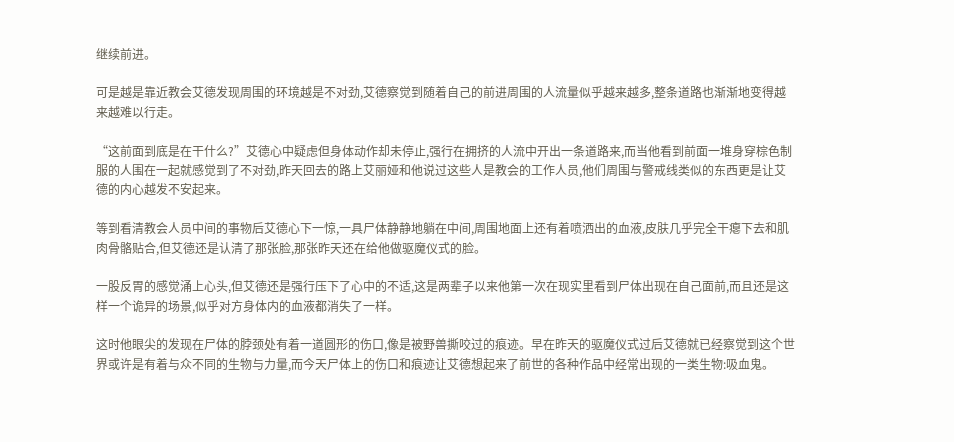继续前进。

可是越是靠近教会艾德发现周围的环境越是不对劲,艾德察觉到随着自己的前进周围的人流量似乎越来越多,整条道路也渐渐地变得越来越难以行走。

“这前面到底是在干什么?”艾德心中疑虑但身体动作却未停止,强行在拥挤的人流中开出一条道路来,而当他看到前面一堆身穿棕色制服的人围在一起就感觉到了不对劲,昨天回去的路上艾丽娅和他说过这些人是教会的工作人员,他们周围与警戒线类似的东西更是让艾德的内心越发不安起来。

等到看清教会人员中间的事物后艾德心下一惊,一具尸体静静地躺在中间,周围地面上还有着喷洒出的血液,皮肤几乎完全干瘪下去和肌肉骨骼贴合,但艾德还是认清了那张脸,那张昨天还在给他做驱魔仪式的脸。

一股反胃的感觉涌上心头,但艾德还是强行压下了心中的不适,这是两辈子以来他第一次在现实里看到尸体出现在自己面前,而且还是这样一个诡异的场景,似乎对方身体内的血液都消失了一样。

这时他眼尖的发现在尸体的脖颈处有着一道圆形的伤口,像是被野兽撕咬过的痕迹。早在昨天的驱魔仪式过后艾德就已经察觉到这个世界或许是有着与众不同的生物与力量,而今天尸体上的伤口和痕迹让艾德想起来了前世的各种作品中经常出现的一类生物:吸血鬼。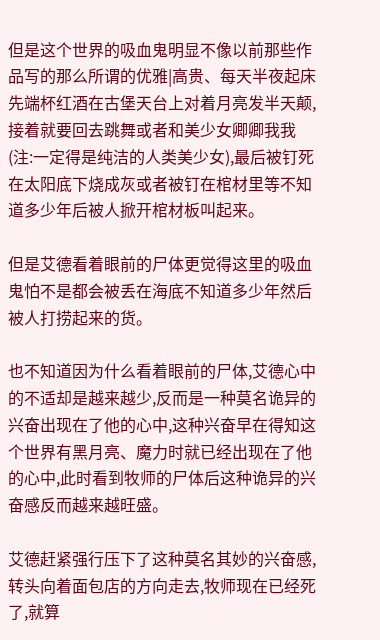但是这个世界的吸血鬼明显不像以前那些作品写的那么所谓的优雅|高贵、每天半夜起床先端杯红酒在古堡天台上对着月亮发半天颠,接着就要回去跳舞或者和美少女卿卿我我(注:一定得是纯洁的人类美少女),最后被钉死在太阳底下烧成灰或者被钉在棺材里等不知道多少年后被人掀开棺材板叫起来。

但是艾德看着眼前的尸体更觉得这里的吸血鬼怕不是都会被丢在海底不知道多少年然后被人打捞起来的货。

也不知道因为什么看着眼前的尸体,艾德心中的不适却是越来越少,反而是一种莫名诡异的兴奋出现在了他的心中,这种兴奋早在得知这个世界有黑月亮、魔力时就已经出现在了他的心中,此时看到牧师的尸体后这种诡异的兴奋感反而越来越旺盛。

艾德赶紧强行压下了这种莫名其妙的兴奋感,转头向着面包店的方向走去,牧师现在已经死了,就算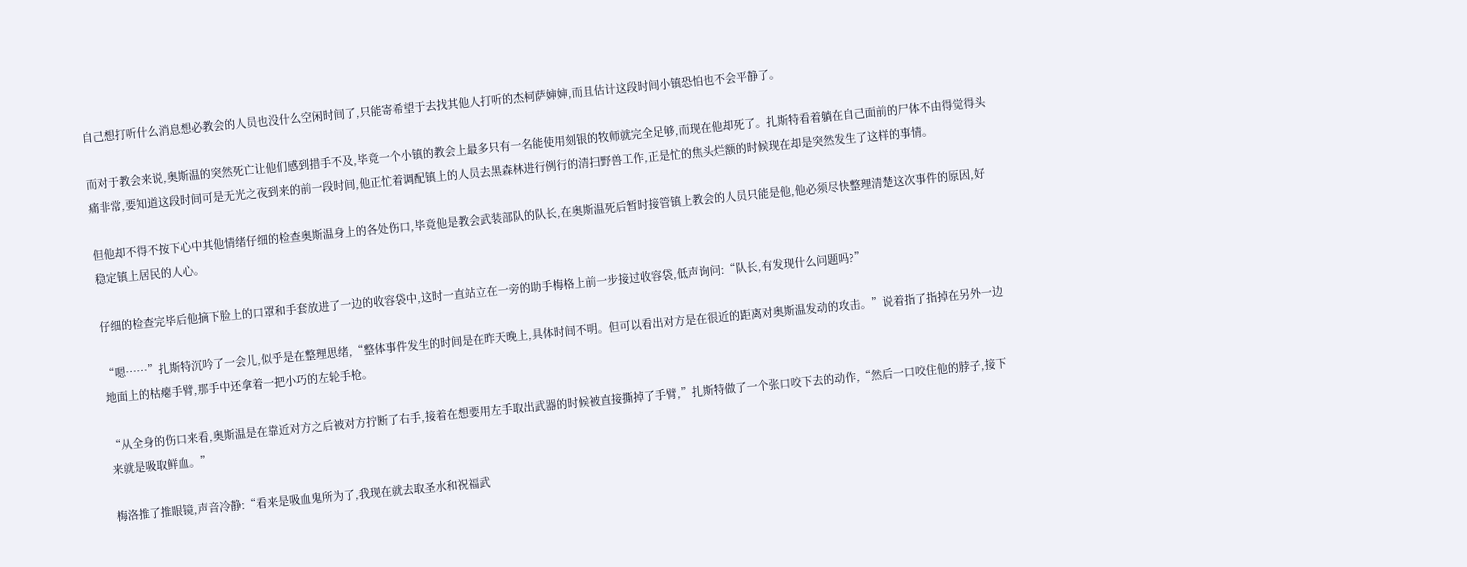自己想打听什么消息想必教会的人员也没什么空闲时间了,只能寄希望于去找其他人打听的杰柯萨婶婶,而且估计这段时间小镇恐怕也不会平静了。

而对于教会来说,奥斯温的突然死亡让他们感到措手不及,毕竟一个小镇的教会上最多只有一名能使用刻银的牧师就完全足够,而现在他却死了。扎斯特看着躺在自己面前的尸体不由得觉得头痛非常,要知道这段时间可是无光之夜到来的前一段时间,他正忙着调配镇上的人员去黑森林进行例行的清扫野兽工作,正是忙的焦头烂额的时候现在却是突然发生了这样的事情。

但他却不得不按下心中其他情绪仔细的检查奥斯温身上的各处伤口,毕竟他是教会武装部队的队长,在奥斯温死后暂时接管镇上教会的人员只能是他,他必须尽快整理清楚这次事件的原因,好稳定镇上居民的人心。

仔细的检查完毕后他摘下脸上的口罩和手套放进了一边的收容袋中,这时一直站立在一旁的助手梅格上前一步接过收容袋,低声询问:“队长,有发现什么问题吗?”

“嗯……”扎斯特沉吟了一会儿,似乎是在整理思绪,“整体事件发生的时间是在昨天晚上,具体时间不明。但可以看出对方是在很近的距离对奥斯温发动的攻击。”说着指了指掉在另外一边地面上的枯瘪手臂,那手中还拿着一把小巧的左轮手枪。

“从全身的伤口来看,奥斯温是在靠近对方之后被对方拧断了右手,接着在想要用左手取出武器的时候被直接撕掉了手臂,”扎斯特做了一个张口咬下去的动作,“然后一口咬住他的脖子,接下来就是吸取鲜血。”

梅洛推了推眼镜,声音冷静:“看来是吸血鬼所为了,我现在就去取圣水和祝福武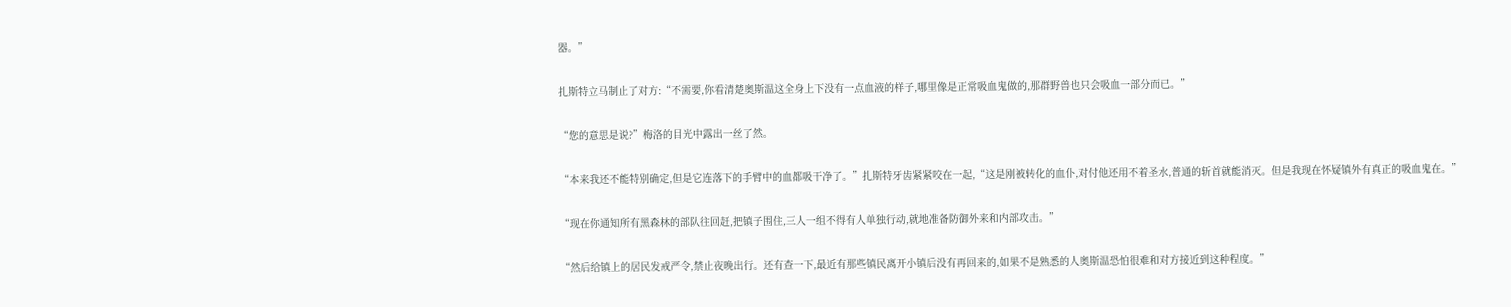器。”

扎斯特立马制止了对方:“不需要,你看清楚奥斯温这全身上下没有一点血液的样子,哪里像是正常吸血鬼做的,那群野兽也只会吸血一部分而已。”

“您的意思是说?”梅洛的目光中露出一丝了然。

“本来我还不能特别确定,但是它连落下的手臂中的血都吸干净了。”扎斯特牙齿紧紧咬在一起,“这是刚被转化的血仆,对付他还用不着圣水,普通的斩首就能消灭。但是我现在怀疑镇外有真正的吸血鬼在。”

“现在你通知所有黑森林的部队往回赶,把镇子围住,三人一组不得有人单独行动,就地准备防御外来和内部攻击。”

“然后给镇上的居民发戒严令,禁止夜晚出行。还有查一下,最近有那些镇民离开小镇后没有再回来的,如果不是熟悉的人奥斯温恐怕很难和对方接近到这种程度。”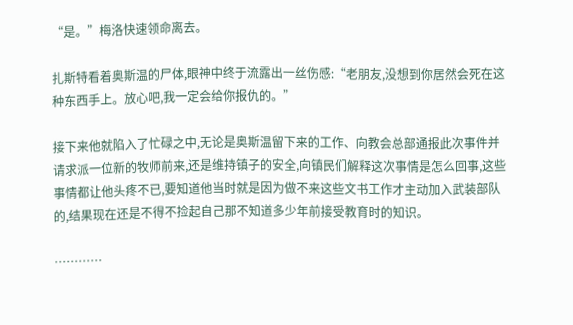“是。”梅洛快速领命离去。

扎斯特看着奥斯温的尸体,眼神中终于流露出一丝伤感:“老朋友,没想到你居然会死在这种东西手上。放心吧,我一定会给你报仇的。”

接下来他就陷入了忙碌之中,无论是奥斯温留下来的工作、向教会总部通报此次事件并请求派一位新的牧师前来,还是维持镇子的安全,向镇民们解释这次事情是怎么回事,这些事情都让他头疼不已,要知道他当时就是因为做不来这些文书工作才主动加入武装部队的,结果现在还是不得不捡起自己那不知道多少年前接受教育时的知识。

…………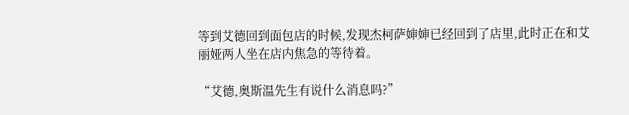等到艾德回到面包店的时候,发现杰柯萨婶婶已经回到了店里,此时正在和艾丽娅两人坐在店内焦急的等待着。

“艾德,奥斯温先生有说什么消息吗?”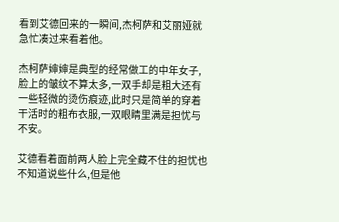看到艾德回来的一瞬间,杰柯萨和艾丽娅就急忙凑过来看着他。

杰柯萨婶婶是典型的经常做工的中年女子,脸上的皱纹不算太多,一双手却是粗大还有一些轻微的烫伤痕迹,此时只是简单的穿着干活时的粗布衣服,一双眼睛里满是担忧与不安。

艾德看着面前两人脸上完全藏不住的担忧也不知道说些什么,但是他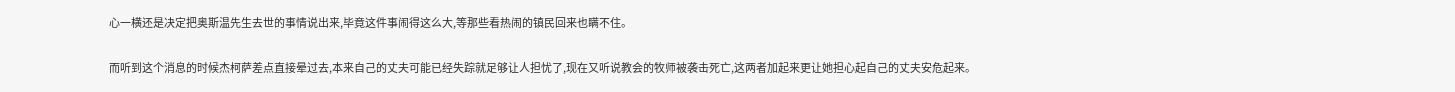心一横还是决定把奥斯温先生去世的事情说出来,毕竟这件事闹得这么大,等那些看热闹的镇民回来也瞒不住。

而听到这个消息的时候杰柯萨差点直接晕过去,本来自己的丈夫可能已经失踪就足够让人担忧了,现在又听说教会的牧师被袭击死亡,这两者加起来更让她担心起自己的丈夫安危起来。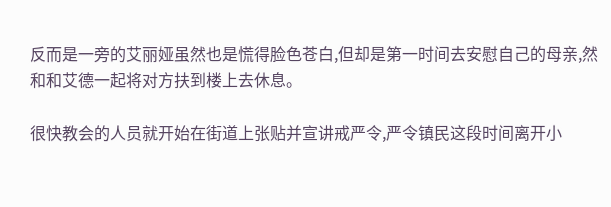反而是一旁的艾丽娅虽然也是慌得脸色苍白,但却是第一时间去安慰自己的母亲,然和和艾德一起将对方扶到楼上去休息。

很快教会的人员就开始在街道上张贴并宣讲戒严令,严令镇民这段时间离开小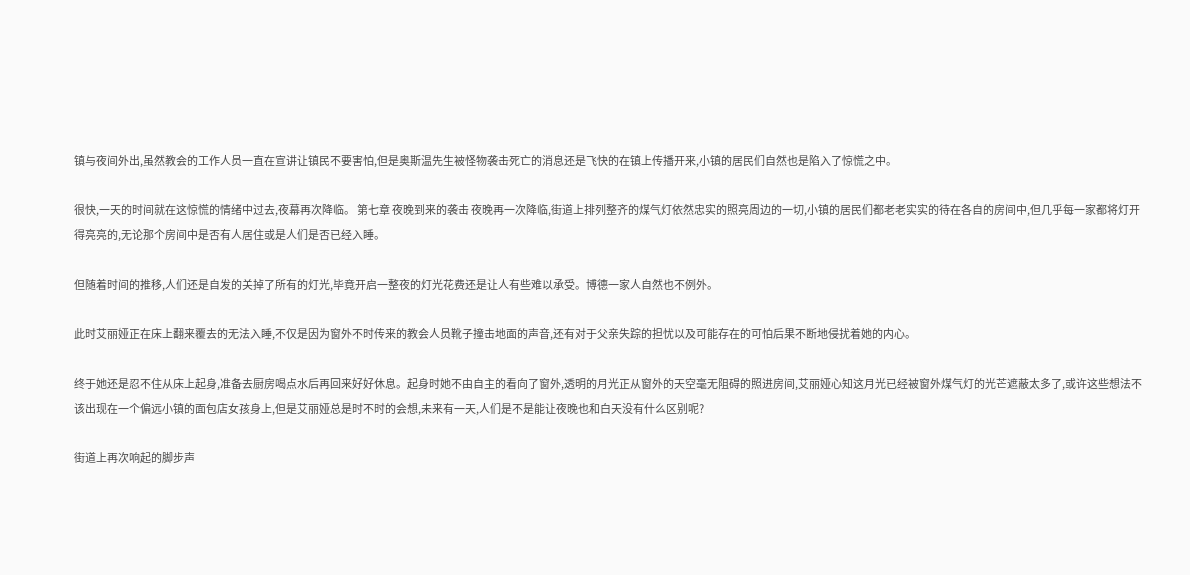镇与夜间外出,虽然教会的工作人员一直在宣讲让镇民不要害怕,但是奥斯温先生被怪物袭击死亡的消息还是飞快的在镇上传播开来,小镇的居民们自然也是陷入了惊慌之中。

很快,一天的时间就在这惊慌的情绪中过去,夜幕再次降临。 第七章 夜晚到来的袭击 夜晚再一次降临,街道上排列整齐的煤气灯依然忠实的照亮周边的一切,小镇的居民们都老老实实的待在各自的房间中,但几乎每一家都将灯开得亮亮的,无论那个房间中是否有人居住或是人们是否已经入睡。

但随着时间的推移,人们还是自发的关掉了所有的灯光,毕竟开启一整夜的灯光花费还是让人有些难以承受。博德一家人自然也不例外。

此时艾丽娅正在床上翻来覆去的无法入睡,不仅是因为窗外不时传来的教会人员靴子撞击地面的声音,还有对于父亲失踪的担忧以及可能存在的可怕后果不断地侵扰着她的内心。

终于她还是忍不住从床上起身,准备去厨房喝点水后再回来好好休息。起身时她不由自主的看向了窗外,透明的月光正从窗外的天空毫无阻碍的照进房间,艾丽娅心知这月光已经被窗外煤气灯的光芒遮蔽太多了,或许这些想法不该出现在一个偏远小镇的面包店女孩身上,但是艾丽娅总是时不时的会想,未来有一天,人们是不是能让夜晚也和白天没有什么区别呢?

街道上再次响起的脚步声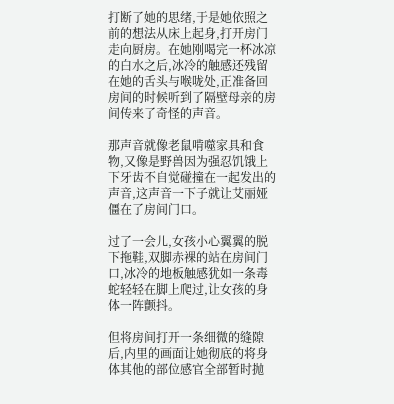打断了她的思绪,于是她依照之前的想法从床上起身,打开房门走向厨房。在她刚喝完一杯冰凉的白水之后,冰冷的触感还残留在她的舌头与喉咙处,正准备回房间的时候听到了隔壁母亲的房间传来了奇怪的声音。

那声音就像老鼠啃噬家具和食物,又像是野兽因为强忍饥饿上下牙齿不自觉碰撞在一起发出的声音,这声音一下子就让艾丽娅僵在了房间门口。

过了一会儿,女孩小心翼翼的脱下拖鞋,双脚赤裸的站在房间门口,冰冷的地板触感犹如一条毒蛇轻轻在脚上爬过,让女孩的身体一阵颤抖。

但将房间打开一条细微的缝隙后,内里的画面让她彻底的将身体其他的部位感官全部暂时抛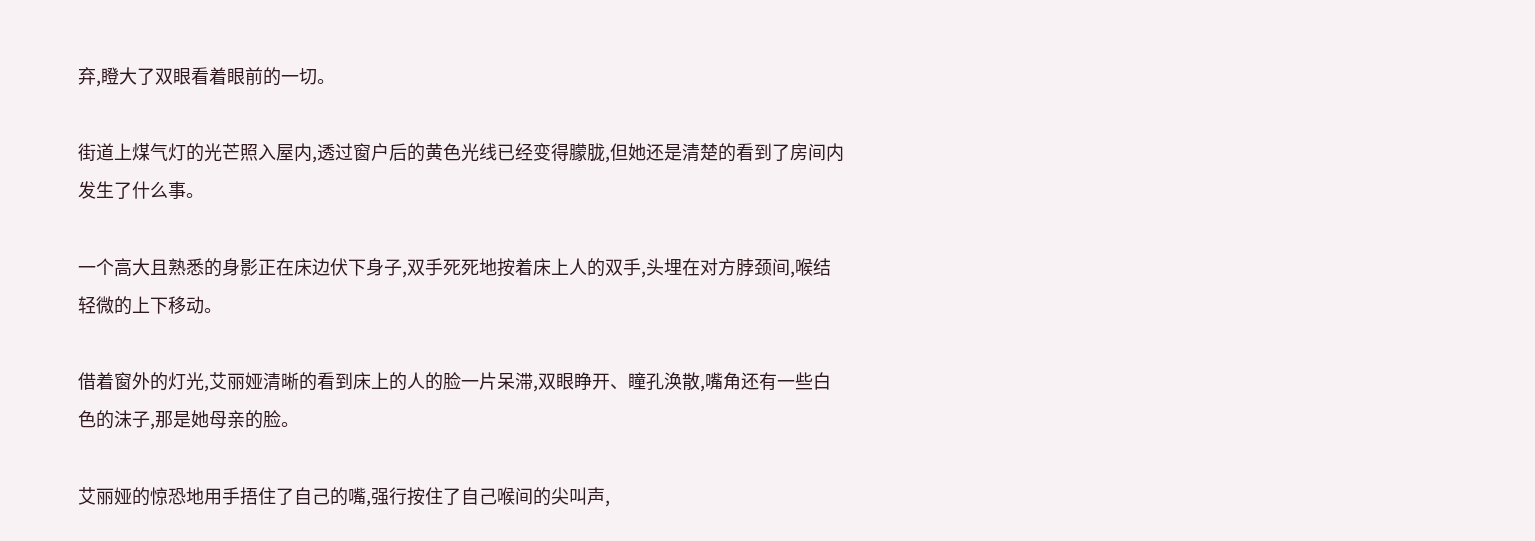弃,瞪大了双眼看着眼前的一切。

街道上煤气灯的光芒照入屋内,透过窗户后的黄色光线已经变得朦胧,但她还是清楚的看到了房间内发生了什么事。

一个高大且熟悉的身影正在床边伏下身子,双手死死地按着床上人的双手,头埋在对方脖颈间,喉结轻微的上下移动。

借着窗外的灯光,艾丽娅清晰的看到床上的人的脸一片呆滞,双眼睁开、瞳孔涣散,嘴角还有一些白色的沫子,那是她母亲的脸。

艾丽娅的惊恐地用手捂住了自己的嘴,强行按住了自己喉间的尖叫声,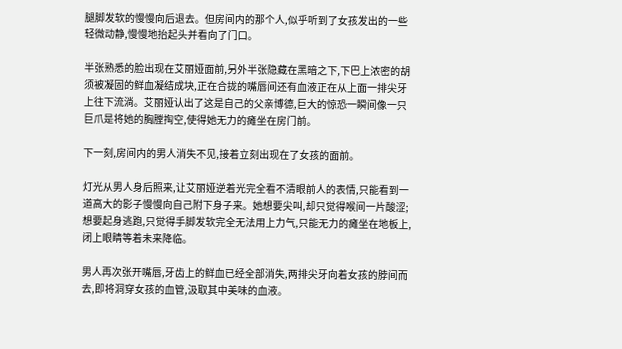腿脚发软的慢慢向后退去。但房间内的那个人,似乎听到了女孩发出的一些轻微动静,慢慢地抬起头并看向了门口。

半张熟悉的脸出现在艾丽娅面前,另外半张隐藏在黑暗之下,下巴上浓密的胡须被凝固的鲜血凝结成块,正在合拢的嘴唇间还有血液正在从上面一排尖牙上往下流淌。艾丽娅认出了这是自己的父亲博德,巨大的惊恐一瞬间像一只巨爪是将她的胸膛掏空,使得她无力的瘫坐在房门前。

下一刻,房间内的男人消失不见,接着立刻出现在了女孩的面前。

灯光从男人身后照来,让艾丽娅逆着光完全看不清眼前人的表情,只能看到一道高大的影子慢慢向自己附下身子来。她想要尖叫,却只觉得喉间一片酸涩;想要起身逃跑,只觉得手脚发软完全无法用上力气,只能无力的瘫坐在地板上,闭上眼睛等着未来降临。

男人再次张开嘴唇,牙齿上的鲜血已经全部消失,两排尖牙向着女孩的脖间而去,即将洞穿女孩的血管,汲取其中美味的血液。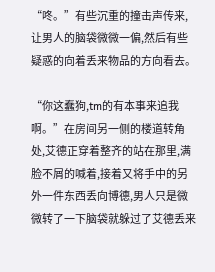“咚。”有些沉重的撞击声传来,让男人的脑袋微微一偏,然后有些疑惑的向着丢来物品的方向看去。

“你这蠢狗,tm的有本事来追我啊。”在房间另一侧的楼道转角处,艾德正穿着整齐的站在那里,满脸不屑的喊着,接着又将手中的另外一件东西丢向博德,男人只是微微转了一下脑袋就躲过了艾德丢来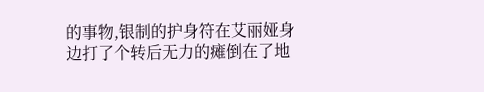的事物,银制的护身符在艾丽娅身边打了个转后无力的瘫倒在了地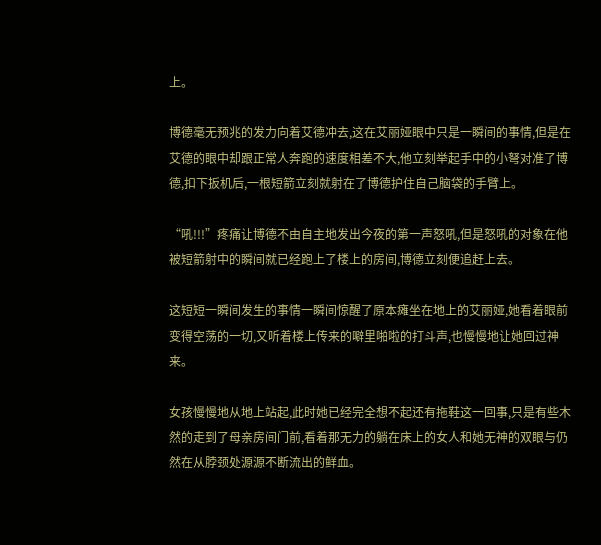上。

博德毫无预兆的发力向着艾德冲去,这在艾丽娅眼中只是一瞬间的事情,但是在艾德的眼中却跟正常人奔跑的速度相差不大,他立刻举起手中的小弩对准了博德,扣下扳机后,一根短箭立刻就射在了博德护住自己脑袋的手臂上。

“吼!!!”疼痛让博德不由自主地发出今夜的第一声怒吼,但是怒吼的对象在他被短箭射中的瞬间就已经跑上了楼上的房间,博德立刻便追赶上去。

这短短一瞬间发生的事情一瞬间惊醒了原本瘫坐在地上的艾丽娅,她看着眼前变得空荡的一切,又听着楼上传来的噼里啪啦的打斗声,也慢慢地让她回过神来。

女孩慢慢地从地上站起,此时她已经完全想不起还有拖鞋这一回事,只是有些木然的走到了母亲房间门前,看着那无力的躺在床上的女人和她无神的双眼与仍然在从脖颈处源源不断流出的鲜血。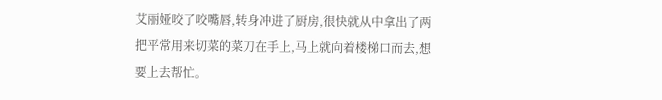艾丽娅咬了咬嘴唇,转身冲进了厨房,很快就从中拿出了两把平常用来切菜的菜刀在手上,马上就向着楼梯口而去,想要上去帮忙。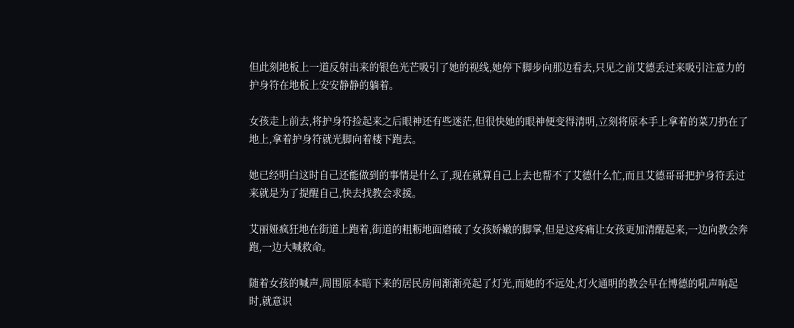但此刻地板上一道反射出来的银色光芒吸引了她的视线,她停下脚步向那边看去,只见之前艾德丢过来吸引注意力的护身符在地板上安安静静的躺着。

女孩走上前去,将护身符捡起来之后眼神还有些迷茫,但很快她的眼神便变得清明,立刻将原本手上拿着的菜刀扔在了地上,拿着护身符就光脚向着楼下跑去。

她已经明白这时自己还能做到的事情是什么了,现在就算自己上去也帮不了艾德什么忙,而且艾德哥哥把护身符丢过来就是为了提醒自己,快去找教会求援。

艾丽娅疯狂地在街道上跑着,街道的粗粝地面磨破了女孩娇嫩的脚掌,但是这疼痛让女孩更加清醒起来,一边向教会奔跑,一边大喊救命。

随着女孩的喊声,周围原本暗下来的居民房间渐渐亮起了灯光,而她的不远处,灯火通明的教会早在博德的吼声响起时,就意识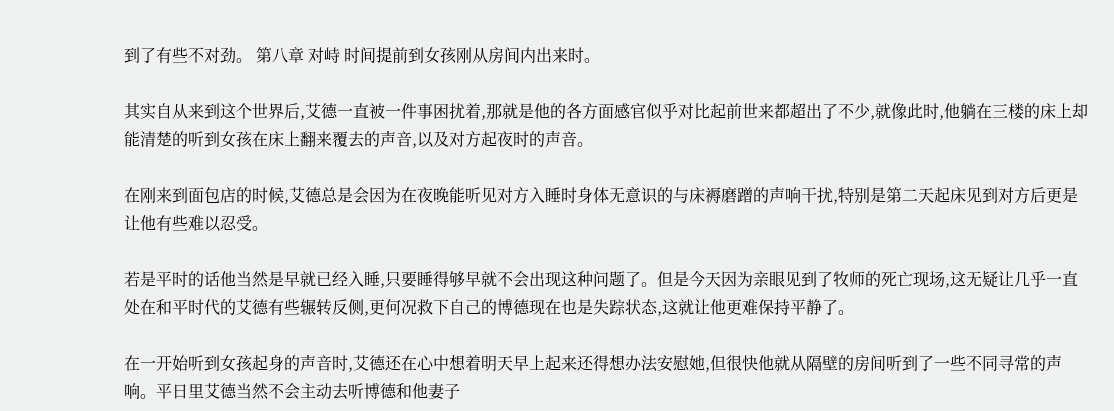到了有些不对劲。 第八章 对峙 时间提前到女孩刚从房间内出来时。

其实自从来到这个世界后,艾德一直被一件事困扰着,那就是他的各方面感官似乎对比起前世来都超出了不少,就像此时,他躺在三楼的床上却能清楚的听到女孩在床上翻来覆去的声音,以及对方起夜时的声音。

在刚来到面包店的时候,艾德总是会因为在夜晚能听见对方入睡时身体无意识的与床褥磨蹭的声响干扰,特别是第二天起床见到对方后更是让他有些难以忍受。

若是平时的话他当然是早就已经入睡,只要睡得够早就不会出现这种问题了。但是今天因为亲眼见到了牧师的死亡现场,这无疑让几乎一直处在和平时代的艾德有些辗转反侧,更何况救下自己的博德现在也是失踪状态,这就让他更难保持平静了。

在一开始听到女孩起身的声音时,艾德还在心中想着明天早上起来还得想办法安慰她,但很快他就从隔壁的房间听到了一些不同寻常的声响。平日里艾德当然不会主动去听博德和他妻子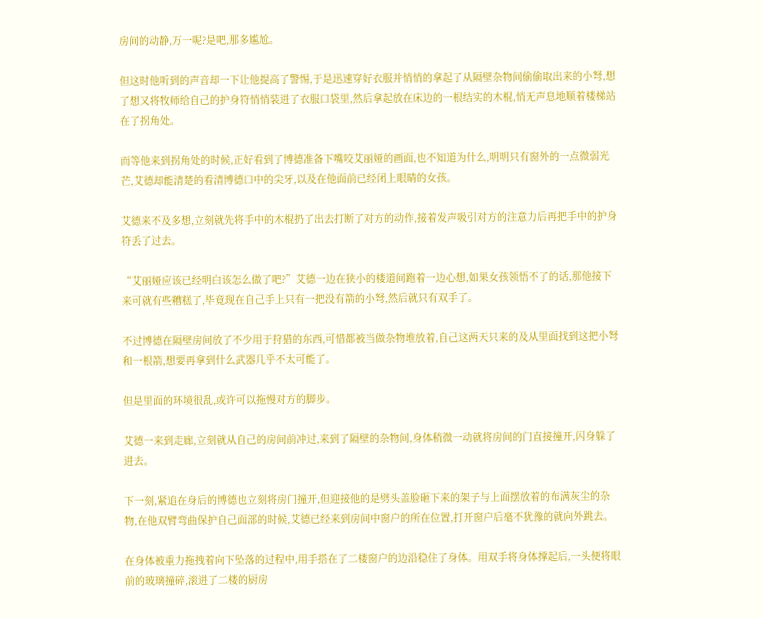房间的动静,万一呢?是吧,那多尴尬。

但这时他听到的声音却一下让他提高了警惕,于是迅速穿好衣服并悄悄的拿起了从隔壁杂物间偷偷取出来的小弩,想了想又将牧师给自己的护身符悄悄装进了衣服口袋里,然后拿起放在床边的一根结实的木棍,悄无声息地顺着楼梯站在了拐角处。

而等他来到拐角处的时候,正好看到了博德准备下嘴咬艾丽娅的画面,也不知道为什么,明明只有窗外的一点微弱光芒,艾德却能清楚的看清博德口中的尖牙,以及在他面前已经闭上眼睛的女孩。

艾德来不及多想,立刻就先将手中的木棍扔了出去打断了对方的动作,接着发声吸引对方的注意力后再把手中的护身符丢了过去。

“艾丽娅应该已经明白该怎么做了吧?”艾德一边在狭小的楼道间跑着一边心想,如果女孩领悟不了的话,那他接下来可就有些糟糕了,毕竟现在自己手上只有一把没有箭的小弩,然后就只有双手了。

不过博德在隔壁房间放了不少用于狩猎的东西,可惜都被当做杂物堆放着,自己这两天只来的及从里面找到这把小弩和一根箭,想要再拿到什么武器几乎不太可能了。

但是里面的环境很乱,或许可以拖慢对方的脚步。

艾德一来到走廊,立刻就从自己的房间前冲过,来到了隔壁的杂物间,身体稍微一动就将房间的门直接撞开,闪身躲了进去。

下一刻,紧追在身后的博德也立刻将房门撞开,但迎接他的是劈头盖脸砸下来的架子与上面摆放着的布满灰尘的杂物,在他双臂弯曲保护自己面部的时候,艾德已经来到房间中窗户的所在位置,打开窗户后毫不犹豫的就向外跳去。

在身体被重力拖拽着向下坠落的过程中,用手搭在了二楼窗户的边沿稳住了身体。用双手将身体撑起后,一头便将眼前的玻璃撞碎,滚进了二楼的厨房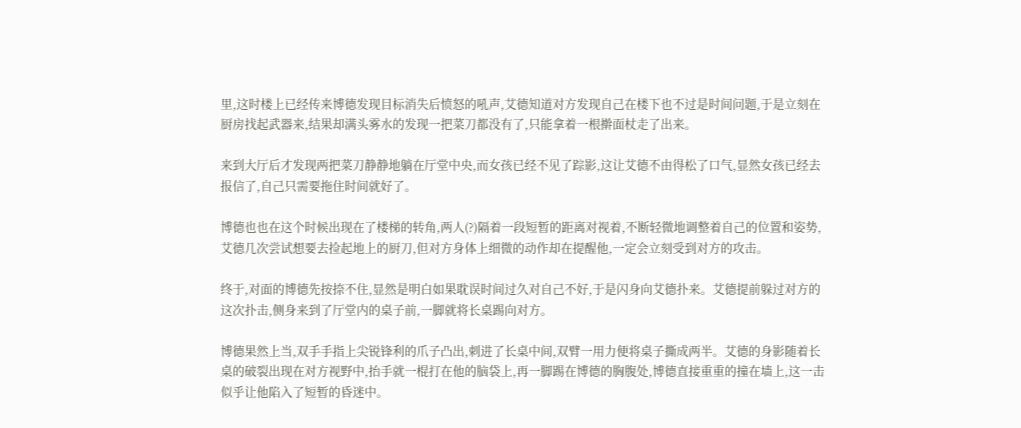里,这时楼上已经传来博德发现目标消失后愤怒的吼声,艾德知道对方发现自己在楼下也不过是时间问题,于是立刻在厨房找起武器来,结果却满头雾水的发现一把菜刀都没有了,只能拿着一根擀面杖走了出来。

来到大厅后才发现两把菜刀静静地躺在厅堂中央,而女孩已经不见了踪影,这让艾德不由得松了口气,显然女孩已经去报信了,自己只需要拖住时间就好了。

博德也也在这个时候出现在了楼梯的转角,两人(?)隔着一段短暂的距离对视着,不断轻微地调整着自己的位置和姿势,艾德几次尝试想要去捡起地上的厨刀,但对方身体上细微的动作却在提醒他,一定会立刻受到对方的攻击。

终于,对面的博德先按捺不住,显然是明白如果耽误时间过久对自己不好,于是闪身向艾德扑来。艾德提前躲过对方的这次扑击,侧身来到了厅堂内的桌子前,一脚就将长桌踢向对方。

博德果然上当,双手手指上尖锐锋利的爪子凸出,刺进了长桌中间,双臂一用力便将桌子撕成两半。艾德的身影随着长桌的破裂出现在对方视野中,抬手就一棍打在他的脑袋上,再一脚踢在博德的胸腹处,博德直接重重的撞在墙上,这一击似乎让他陷入了短暂的昏迷中。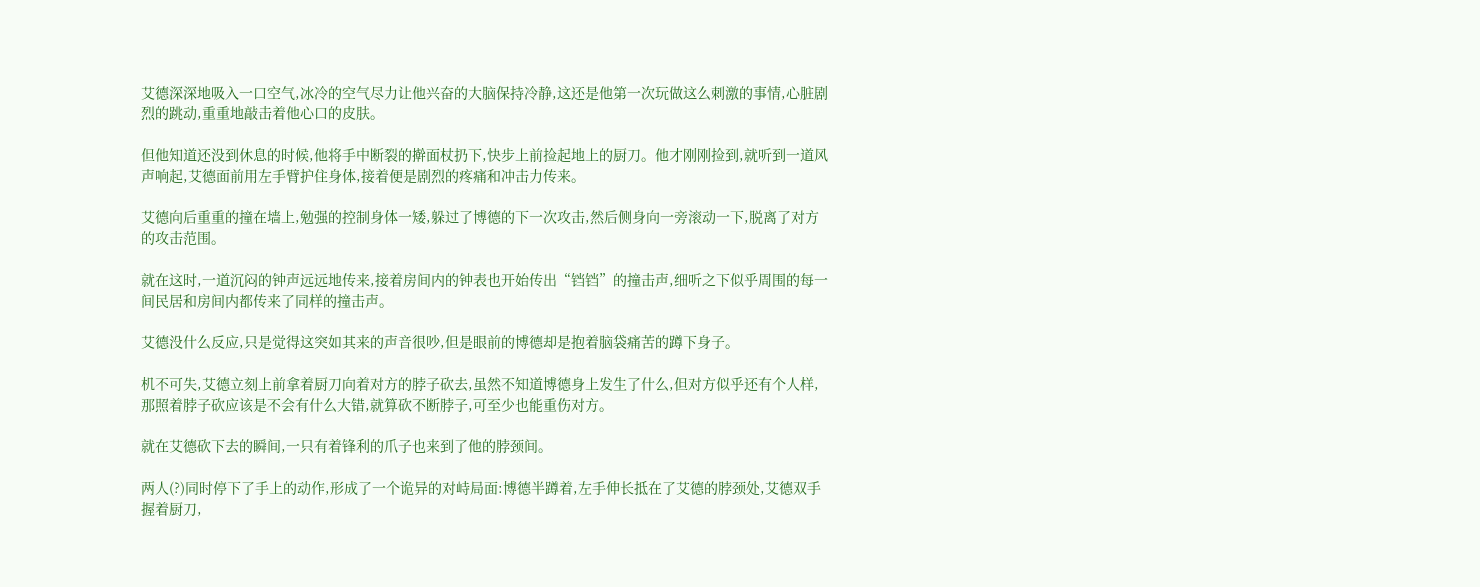艾德深深地吸入一口空气,冰冷的空气尽力让他兴奋的大脑保持冷静,这还是他第一次玩做这么刺激的事情,心脏剧烈的跳动,重重地敲击着他心口的皮肤。

但他知道还没到休息的时候,他将手中断裂的擀面杖扔下,快步上前捡起地上的厨刀。他才刚刚捡到,就听到一道风声响起,艾德面前用左手臂护住身体,接着便是剧烈的疼痛和冲击力传来。

艾德向后重重的撞在墙上,勉强的控制身体一矮,躲过了博德的下一次攻击,然后侧身向一旁滚动一下,脱离了对方的攻击范围。

就在这时,一道沉闷的钟声远远地传来,接着房间内的钟表也开始传出“铛铛”的撞击声,细听之下似乎周围的每一间民居和房间内都传来了同样的撞击声。

艾德没什么反应,只是觉得这突如其来的声音很吵,但是眼前的博德却是抱着脑袋痛苦的蹲下身子。

机不可失,艾德立刻上前拿着厨刀向着对方的脖子砍去,虽然不知道博德身上发生了什么,但对方似乎还有个人样,那照着脖子砍应该是不会有什么大错,就算砍不断脖子,可至少也能重伤对方。

就在艾德砍下去的瞬间,一只有着锋利的爪子也来到了他的脖颈间。

两人(?)同时停下了手上的动作,形成了一个诡异的对峙局面:博德半蹲着,左手伸长抵在了艾德的脖颈处,艾德双手握着厨刀,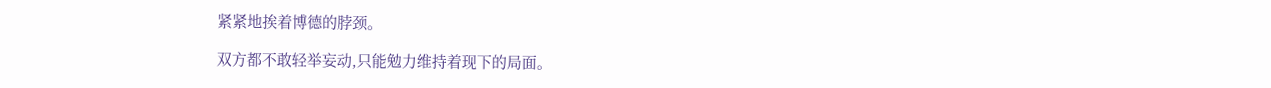紧紧地挨着博德的脖颈。

双方都不敢轻举妄动,只能勉力维持着现下的局面。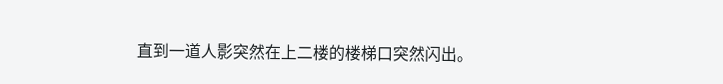直到一道人影突然在上二楼的楼梯口突然闪出。